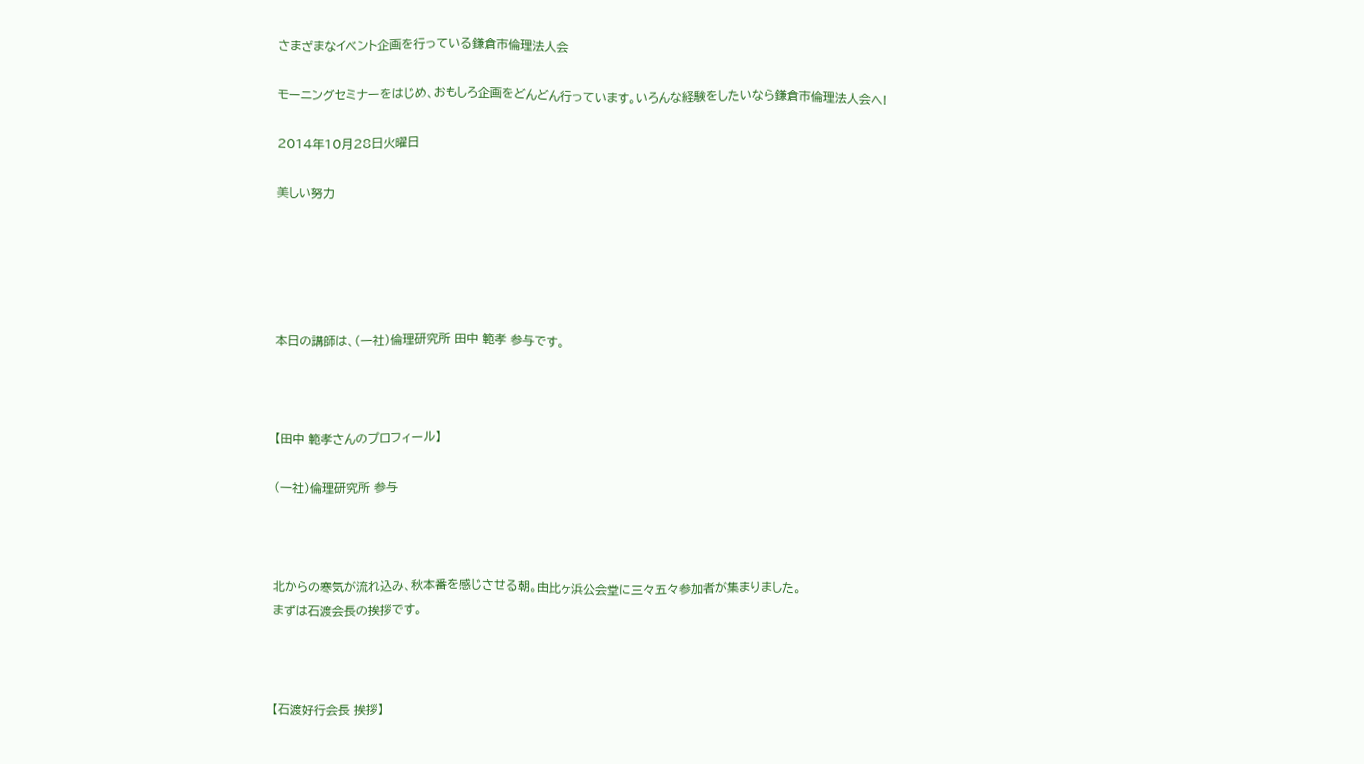さまざまなイベント企画を行っている鎌倉市倫理法人会

モーニングセミナーをはじめ、おもしろ企画をどんどん行っています。いろんな経験をしたいなら鎌倉市倫理法人会へ!

2014年10月28日火曜日

美しい努力





本日の講師は、(一社)倫理研究所 田中 範孝 参与です。



【田中 範孝さんのプロフィール】

(一社)倫理研究所 参与



北からの寒気が流れ込み、秋本番を感じさせる朝。由比ヶ浜公会堂に三々五々参加者が集まりました。
まずは石渡会長の挨拶です。



【石渡好行会長 挨拶】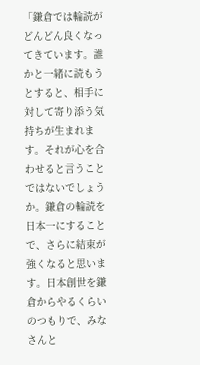「鎌倉では輪読がどんどん良くなってきています。誰かと一緒に読もうとすると、相手に対して寄り添う気持ちが生まれます。それが心を合わせると言うことではないでしょうか。鎌倉の輪読を日本一にすることで、さらに結束が強くなると思います。日本創世を鎌倉からやるくらいのつもりで、みなさんと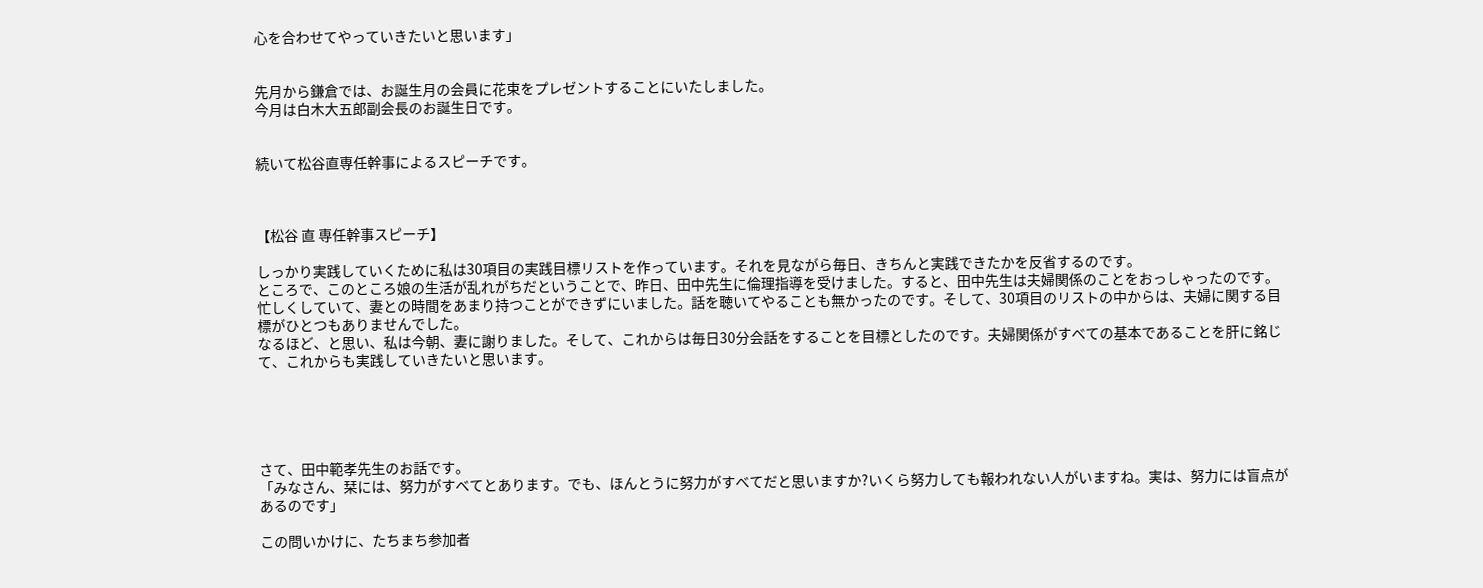心を合わせてやっていきたいと思います」


先月から鎌倉では、お誕生月の会員に花束をプレゼントすることにいたしました。
今月は白木大五郎副会長のお誕生日です。


続いて松谷直専任幹事によるスピーチです。



【松谷 直 専任幹事スピーチ】

しっかり実践していくために私は30項目の実践目標リストを作っています。それを見ながら毎日、きちんと実践できたかを反省するのです。
ところで、このところ娘の生活が乱れがちだということで、昨日、田中先生に倫理指導を受けました。すると、田中先生は夫婦関係のことをおっしゃったのです。忙しくしていて、妻との時間をあまり持つことができずにいました。話を聴いてやることも無かったのです。そして、30項目のリストの中からは、夫婦に関する目標がひとつもありませんでした。
なるほど、と思い、私は今朝、妻に謝りました。そして、これからは毎日30分会話をすることを目標としたのです。夫婦関係がすべての基本であることを肝に銘じて、これからも実践していきたいと思います。





さて、田中範孝先生のお話です。
「みなさん、栞には、努力がすべてとあります。でも、ほんとうに努力がすべてだと思いますか?いくら努力しても報われない人がいますね。実は、努力には盲点があるのです」

この問いかけに、たちまち参加者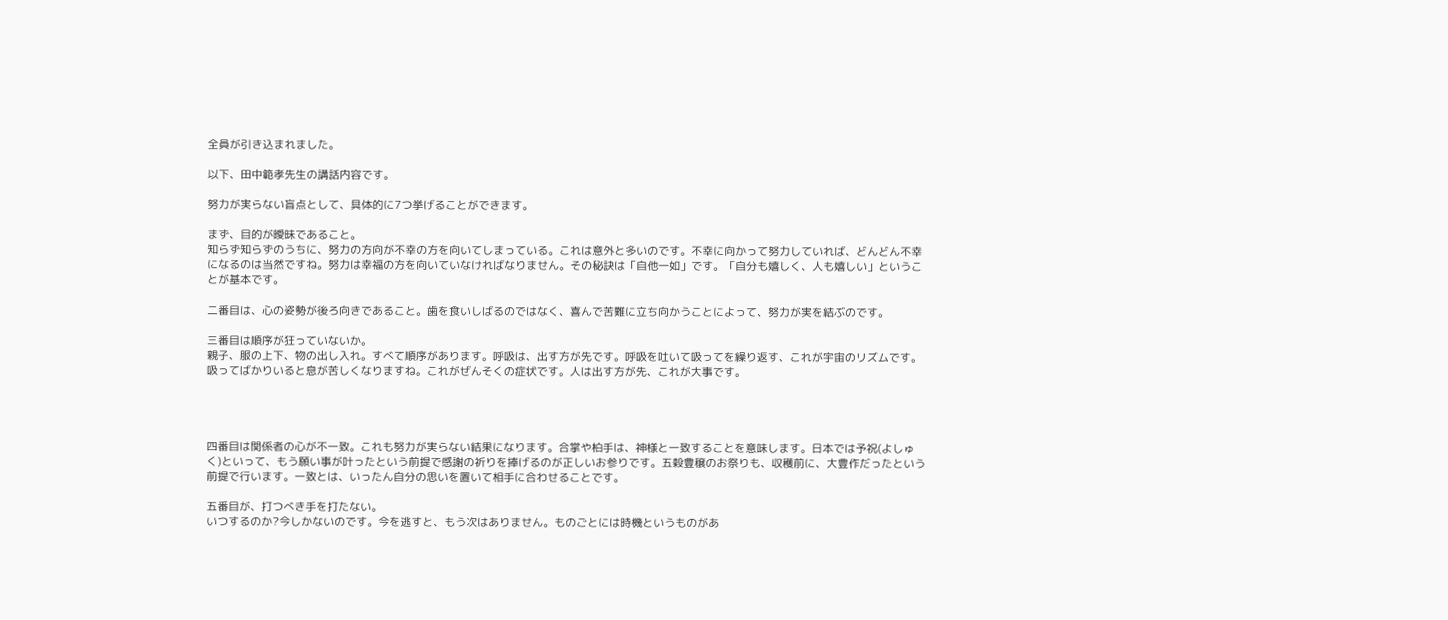全員が引き込まれました。

以下、田中範孝先生の講話内容です。

努力が実らない盲点として、具体的に7つ挙げることができます。

まず、目的が曖昧であること。
知らず知らずのうちに、努力の方向が不幸の方を向いてしまっている。これは意外と多いのです。不幸に向かって努力していれば、どんどん不幸になるのは当然ですね。努力は幸福の方を向いていなければなりません。その秘訣は「自他一如」です。「自分も嬉しく、人も嬉しい」ということが基本です。

二番目は、心の姿勢が後ろ向きであること。歯を食いしばるのではなく、喜んで苦難に立ち向かうことによって、努力が実を結ぶのです。

三番目は順序が狂っていないか。
親子、服の上下、物の出し入れ。すべて順序があります。呼吸は、出す方が先です。呼吸を吐いて吸ってを繰り返す、これが宇宙のリズムです。吸ってばかりいると息が苦しくなりますね。これがぜんそくの症状です。人は出す方が先、これが大事です。




四番目は関係者の心が不一致。これも努力が実らない結果になります。合掌や柏手は、神様と一致することを意味します。日本では予祝(よしゅく)といって、もう願い事が叶ったという前提で感謝の祈りを捧げるのが正しいお参りです。五穀豊穣のお祭りも、収穫前に、大豊作だったという前提で行います。一致とは、いったん自分の思いを置いて相手に合わせることです。

五番目が、打つべき手を打たない。
いつするのか?今しかないのです。今を逃すと、もう次はありません。ものごとには時機というものがあ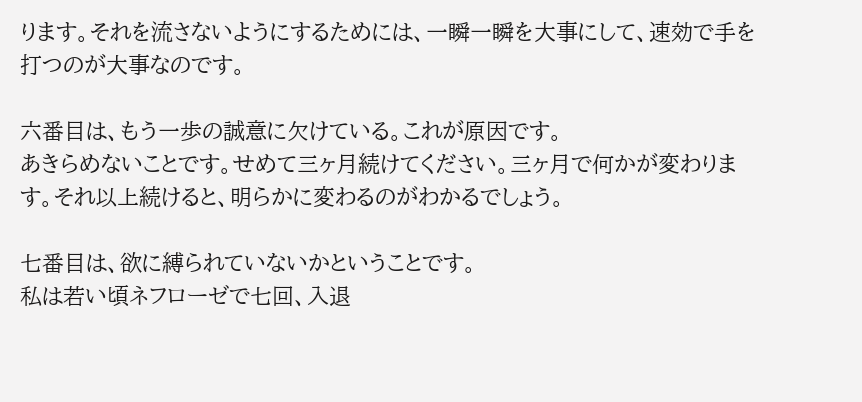ります。それを流さないようにするためには、一瞬一瞬を大事にして、速効で手を打つのが大事なのです。

六番目は、もう一歩の誠意に欠けている。これが原因です。
あきらめないことです。せめて三ヶ月続けてください。三ヶ月で何かが変わります。それ以上続けると、明らかに変わるのがわかるでしょう。

七番目は、欲に縛られていないかということです。
私は若い頃ネフローゼで七回、入退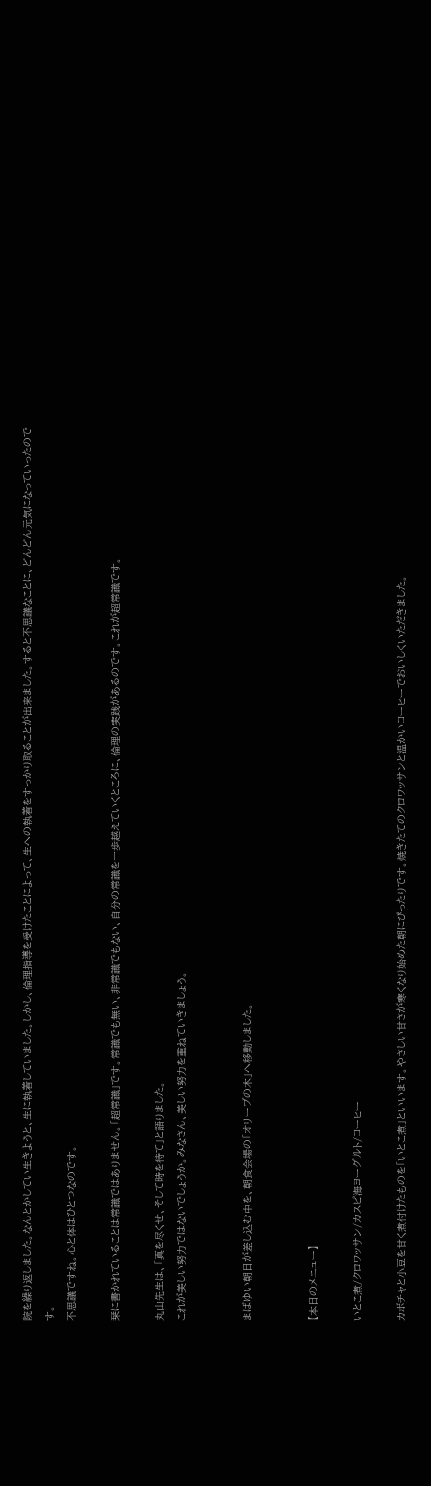院を繰り返しました。なんとかしてい生きようと、生に執着していました。しかし、倫理指導を受けたことによって、生への執着をすっかり取ることが出来ました。すると不思議なことに、どんどん元気になっていったのです。
不思議ですね。心と体はひとつなのです。

栞に書かれていることは常識ではありません。「超常識」です。常識でも無い、非常識でもない、自分の常識を一歩越えていくところに、倫理の実践があるのです。これが超常識です。

丸山先生は、「真を尽くせ、そして時を待て」と語りました。
これが美しい努力ではないでしょうか。みなさん、美しい努力を重ねていきましょう。


まばゆい朝日が差し込む中を、朝食会場の「オリーブの木」へ移動しました。


【本日のメニュー】

いとこ煮/クロワッサン/カスピ海ヨーグルト/コーヒー

カボチャと小豆を甘く煮付けたものを「いとこ煮」といいます。やさしい甘さが寒くなり始めた朝にぴったりです。焼きたてのクロワッサンと温かいコーヒーでおいしくいただきました。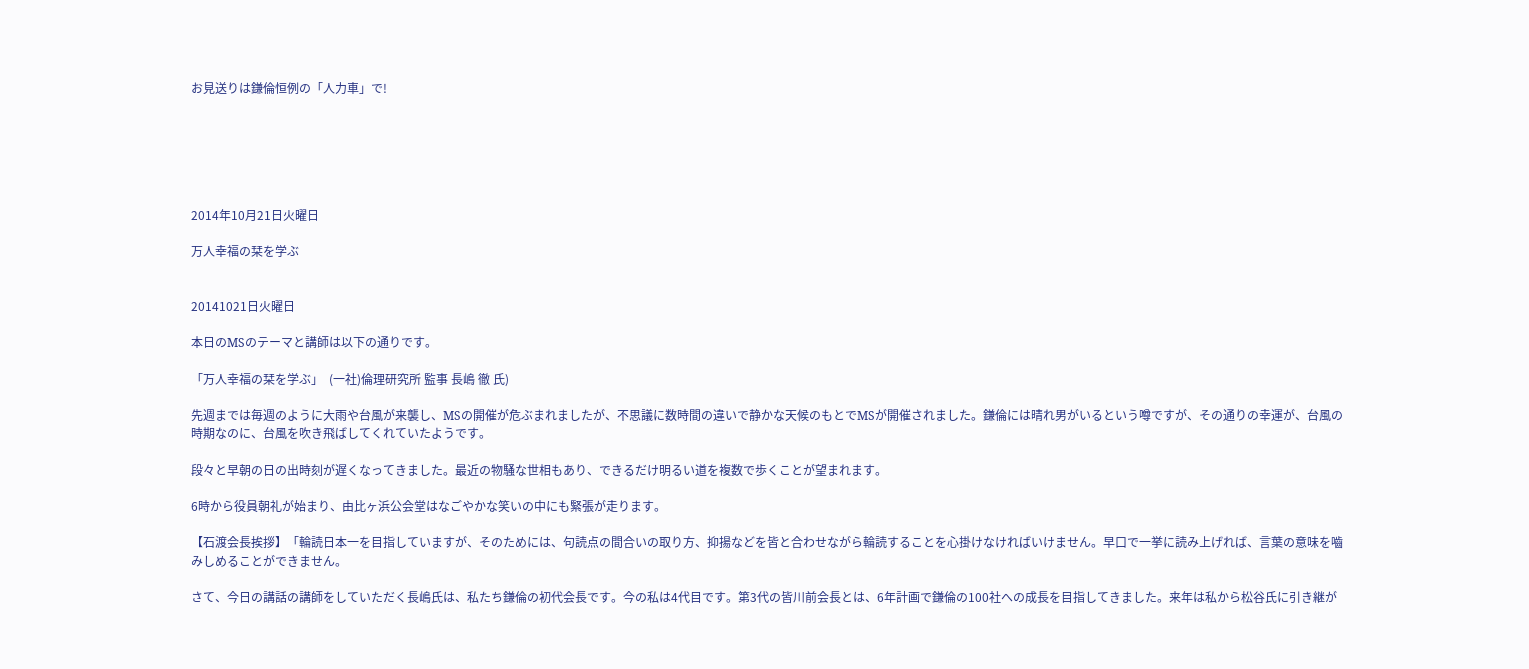お見送りは鎌倫恒例の「人力車」で!






2014年10月21日火曜日

万人幸福の栞を学ぶ


20141021日火曜日

本日のMSのテーマと講師は以下の通りです。

「万人幸福の栞を学ぶ」  (一社)倫理研究所 監事 長嶋 徹 氏)

先週までは毎週のように大雨や台風が来襲し、MSの開催が危ぶまれましたが、不思議に数時間の違いで静かな天候のもとでMSが開催されました。鎌倫には晴れ男がいるという噂ですが、その通りの幸運が、台風の時期なのに、台風を吹き飛ばしてくれていたようです。

段々と早朝の日の出時刻が遅くなってきました。最近の物騒な世相もあり、できるだけ明るい道を複数で歩くことが望まれます。

6時から役員朝礼が始まり、由比ヶ浜公会堂はなごやかな笑いの中にも緊張が走ります。

【石渡会長挨拶】「輪読日本一を目指していますが、そのためには、句読点の間合いの取り方、抑揚などを皆と合わせながら輪読することを心掛けなければいけません。早口で一挙に読み上げれば、言葉の意味を嚙みしめることができません。

さて、今日の講話の講師をしていただく長嶋氏は、私たち鎌倫の初代会長です。今の私は4代目です。第3代の皆川前会長とは、6年計画で鎌倫の100社への成長を目指してきました。来年は私から松谷氏に引き継が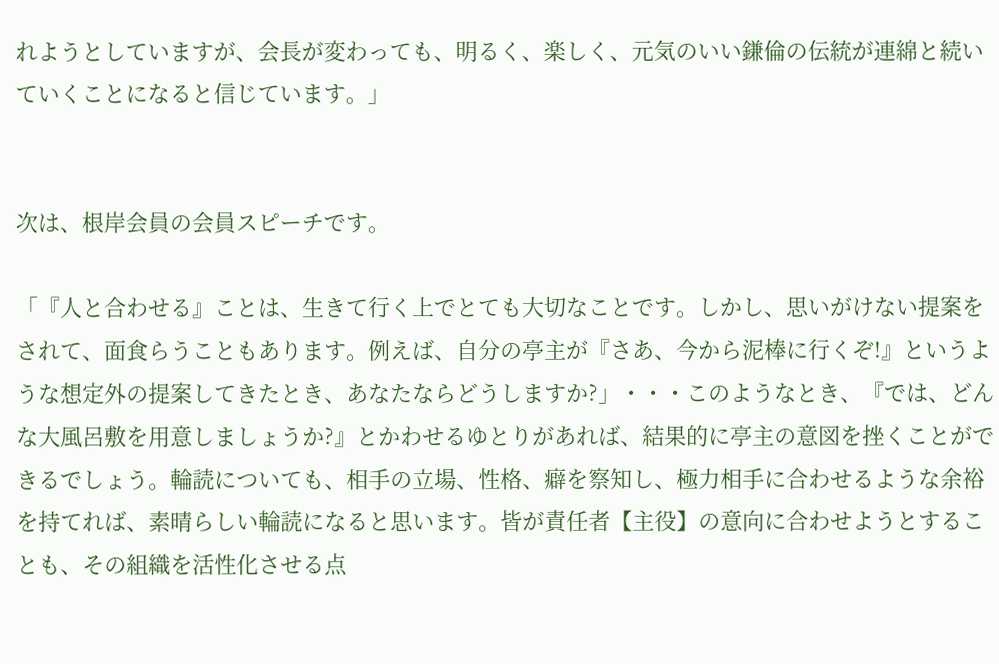れようとしていますが、会長が変わっても、明るく、楽しく、元気のいい鎌倫の伝統が連綿と続いていくことになると信じています。」


次は、根岸会員の会員スピーチです。

「『人と合わせる』ことは、生きて行く上でとても大切なことです。しかし、思いがけない提案をされて、面食らうこともあります。例えば、自分の亭主が『さあ、今から泥棒に行くぞ!』というような想定外の提案してきたとき、あなたならどうしますか?」・・・このようなとき、『では、どんな大風呂敷を用意しましょうか?』とかわせるゆとりがあれば、結果的に亭主の意図を挫くことができるでしょう。輪読についても、相手の立場、性格、癖を察知し、極力相手に合わせるような余裕を持てれば、素晴らしい輪読になると思います。皆が責任者【主役】の意向に合わせようとすることも、その組織を活性化させる点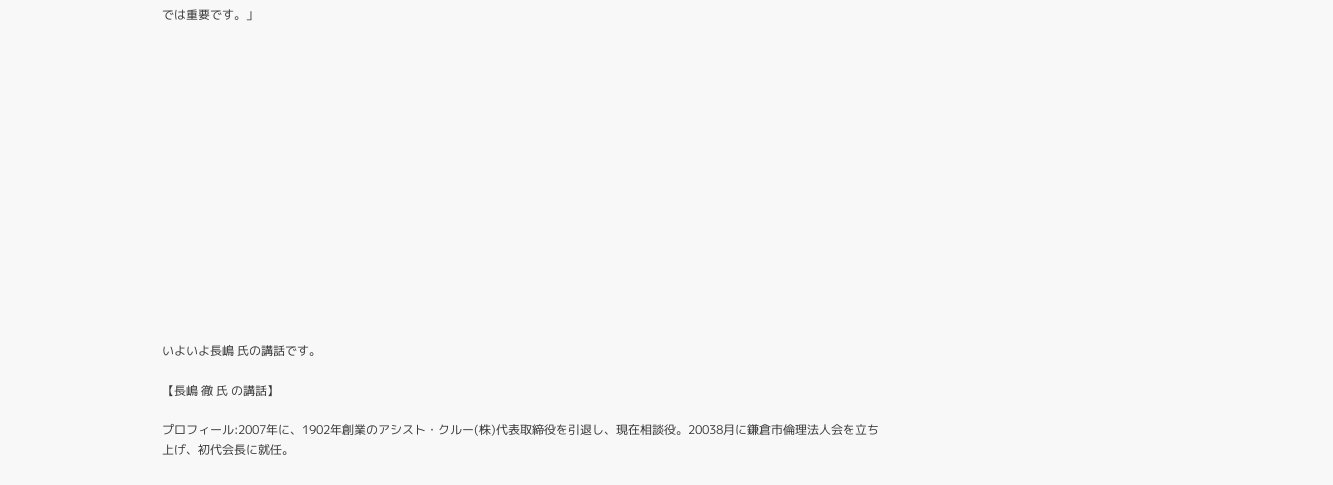では重要です。」
















いよいよ長嶋 氏の講話です。

【長嶋 徹 氏 の講話】

プロフィール:2007年に、1902年創業のアシスト・クルー(株)代表取締役を引退し、現在相談役。20038月に鎌倉市倫理法人会を立ち上げ、初代会長に就任。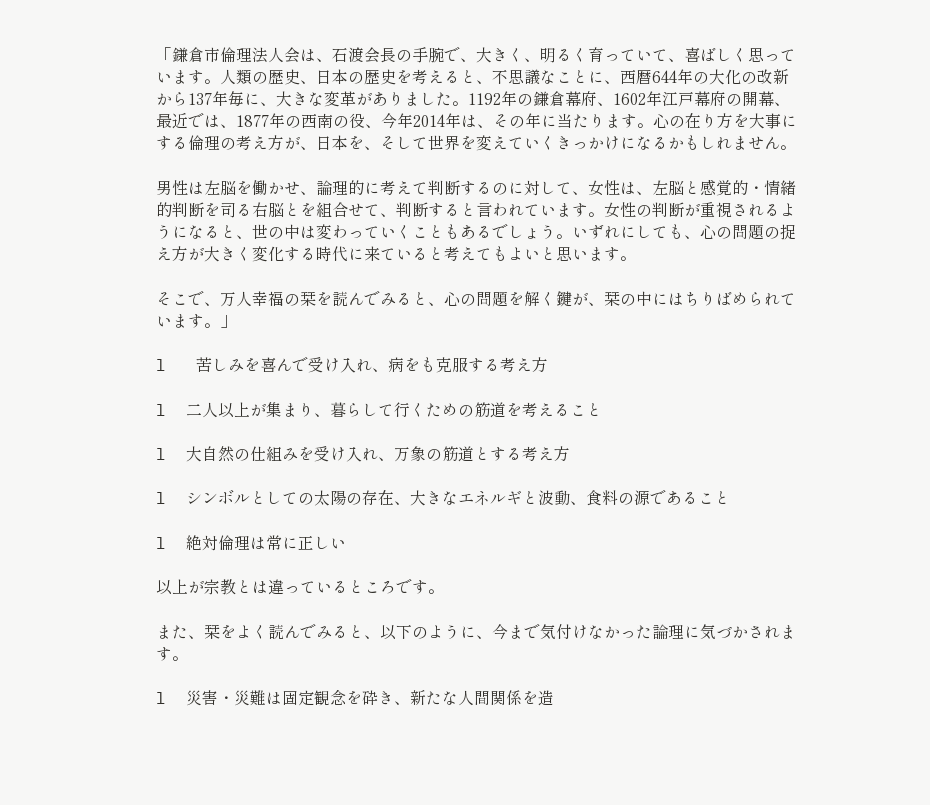「鎌倉市倫理法人会は、石渡会長の手腕で、大きく、明るく育っていて、喜ばしく思っています。人類の歴史、日本の歴史を考えると、不思議なことに、西暦644年の大化の改新から137年毎に、大きな変革がありました。1192年の鎌倉幕府、1602年江戸幕府の開幕、最近では、1877年の西南の役、今年2014年は、その年に当たります。心の在り方を大事にする倫理の考え方が、日本を、そして世界を変えていくきっかけになるかもしれません。

男性は左脳を働かせ、論理的に考えて判断するのに対して、女性は、左脳と感覚的・情緒的判断を司る右脳とを組合せて、判断すると言われています。女性の判断が重視されるようになると、世の中は変わっていくこともあるでしょう。いずれにしても、心の問題の捉え方が大きく変化する時代に来ていると考えてもよいと思います。

そこで、万人幸福の栞を読んでみると、心の問題を解く鍵が、栞の中にはちりばめられています。」

l   苦しみを喜んで受け入れ、病をも克服する考え方

l  二人以上が集まり、暮らして行くための筋道を考えること

l  大自然の仕組みを受け入れ、万象の筋道とする考え方

l  シンボルとしての太陽の存在、大きなエネルギと波動、食料の源であること

l  絶対倫理は常に正しい

以上が宗教とは違っているところです。

また、栞をよく読んでみると、以下のように、今まで気付けなかった論理に気づかされます。

l  災害・災難は固定観念を砕き、新たな人間関係を造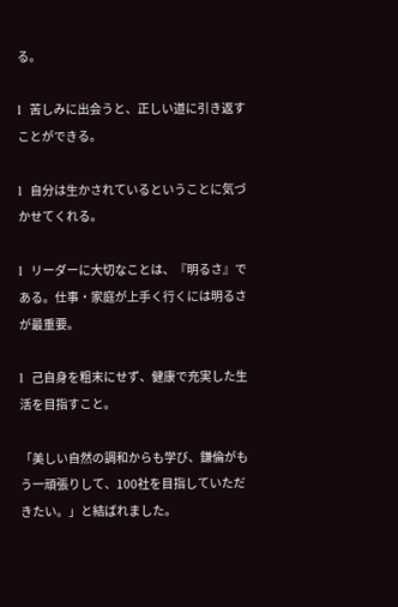る。

l  苦しみに出会うと、正しい道に引き返すことができる。

l  自分は生かされているということに気づかせてくれる。

l  リーダーに大切なことは、『明るさ』である。仕事・家庭が上手く行くには明るさが最重要。

l  己自身を粗末にせず、健康で充実した生活を目指すこと。

「美しい自然の調和からも学び、鎌倫がもう一頑張りして、100社を目指していただきたい。」と結ばれました。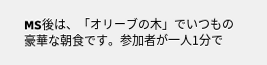MS後は、「オリーブの木」でいつもの豪華な朝食です。参加者が一人1分で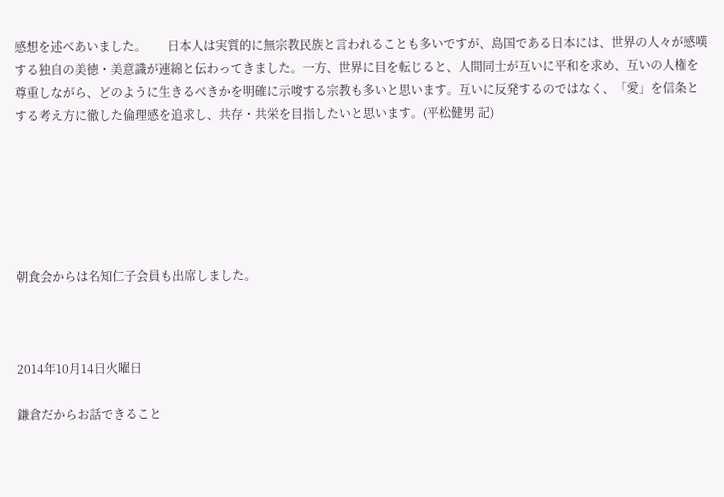感想を述べあいました。       日本人は実質的に無宗教民族と言われることも多いですが、島国である日本には、世界の人々が感嘆する独自の美徳・美意識が連綿と伝わってきました。一方、世界に目を転じると、人間同士が互いに平和を求め、互いの人権を尊重しながら、どのように生きるべきかを明確に示唆する宗教も多いと思います。互いに反発するのではなく、「愛」を信条とする考え方に徹した倫理感を追求し、共存・共栄を目指したいと思います。(平松健男 記)






朝食会からは名知仁子会員も出席しました。



2014年10月14日火曜日

鎌倉だからお話できること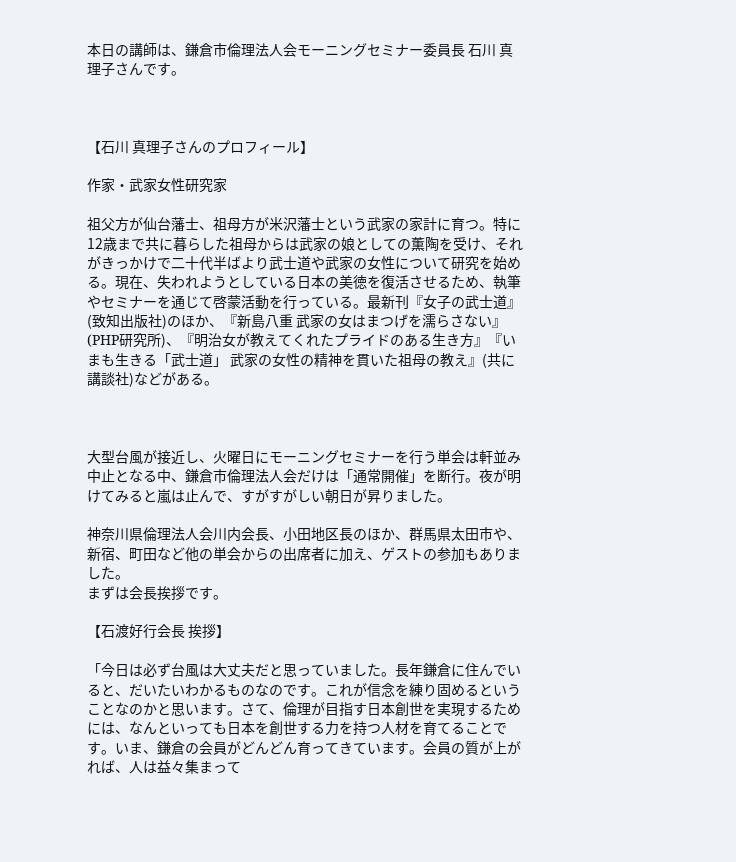本日の講師は、鎌倉市倫理法人会モーニングセミナー委員長 石川 真理子さんです。



【石川 真理子さんのプロフィール】

作家・武家女性研究家

祖父方が仙台藩士、祖母方が米沢藩士という武家の家計に育つ。特に12歳まで共に暮らした祖母からは武家の娘としての薫陶を受け、それがきっかけで二十代半ばより武士道や武家の女性について研究を始める。現在、失われようとしている日本の美徳を復活させるため、執筆やセミナーを通じて啓蒙活動を行っている。最新刊『女子の武士道』(致知出版社)のほか、『新島八重 武家の女はまつげを濡らさない』(PHP研究所)、『明治女が教えてくれたプライドのある生き方』『いまも生きる「武士道」 武家の女性の精神を貫いた祖母の教え』(共に講談社)などがある。



大型台風が接近し、火曜日にモーニングセミナーを行う単会は軒並み中止となる中、鎌倉市倫理法人会だけは「通常開催」を断行。夜が明けてみると嵐は止んで、すがすがしい朝日が昇りました。

神奈川県倫理法人会川内会長、小田地区長のほか、群馬県太田市や、新宿、町田など他の単会からの出席者に加え、ゲストの参加もありました。
まずは会長挨拶です。

【石渡好行会長 挨拶】

「今日は必ず台風は大丈夫だと思っていました。長年鎌倉に住んでいると、だいたいわかるものなのです。これが信念を練り固めるということなのかと思います。さて、倫理が目指す日本創世を実現するためには、なんといっても日本を創世する力を持つ人材を育てることです。いま、鎌倉の会員がどんどん育ってきています。会員の質が上がれば、人は益々集まって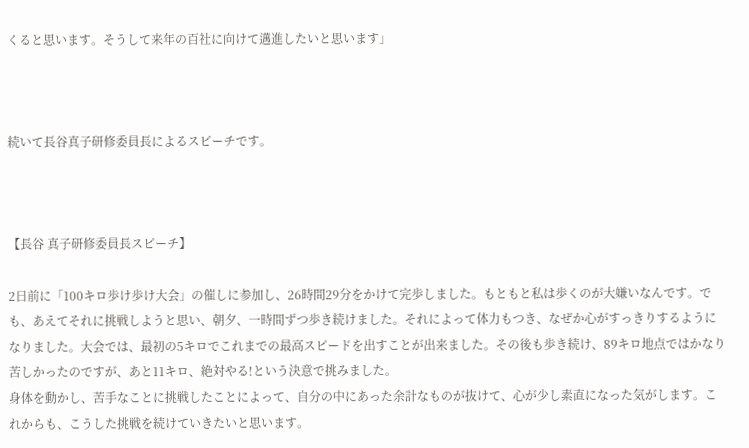くると思います。そうして来年の百社に向けて邁進したいと思います」



続いて長谷真子研修委員長によるスピーチです。



【長谷 真子研修委員長スピーチ】

2日前に「100キロ歩け歩け大会」の催しに参加し、26時間29分をかけて完歩しました。もともと私は歩くのが大嫌いなんです。でも、あえてそれに挑戦しようと思い、朝夕、一時間ずつ歩き続けました。それによって体力もつき、なぜか心がすっきりするようになりました。大会では、最初の5キロでこれまでの最高スピードを出すことが出来ました。その後も歩き続け、89キロ地点ではかなり苦しかったのですが、あと11キロ、絶対やる!という決意で挑みました。
身体を動かし、苦手なことに挑戦したことによって、自分の中にあった余計なものが抜けて、心が少し素直になった気がします。これからも、こうした挑戦を続けていきたいと思います。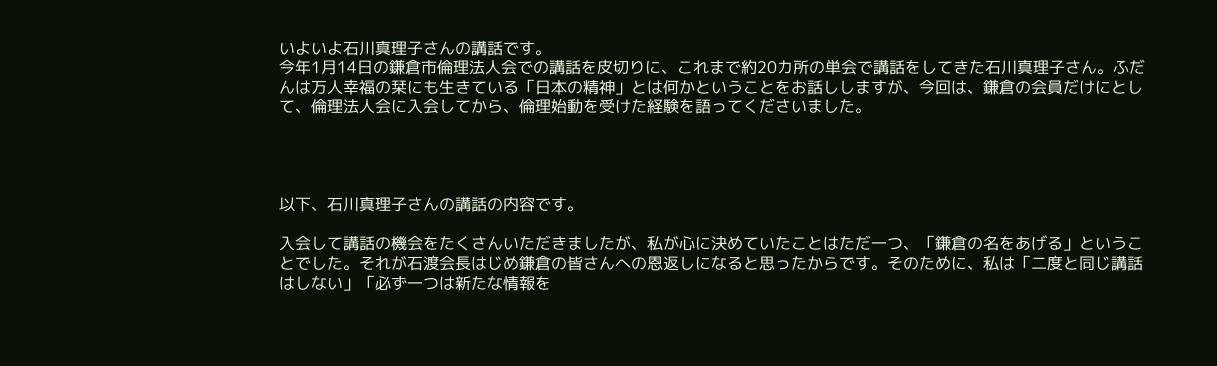いよいよ石川真理子さんの講話です。
今年1月14日の鎌倉市倫理法人会での講話を皮切りに、これまで約20カ所の単会で講話をしてきた石川真理子さん。ふだんは万人幸福の栞にも生きている「日本の精神」とは何かということをお話ししますが、今回は、鎌倉の会員だけにとして、倫理法人会に入会してから、倫理始動を受けた経験を語ってくださいました。




以下、石川真理子さんの講話の内容です。

入会して講話の機会をたくさんいただきましたが、私が心に決めていたことはただ一つ、「鎌倉の名をあげる」ということでした。それが石渡会長はじめ鎌倉の皆さんへの恩返しになると思ったからです。そのために、私は「二度と同じ講話はしない」「必ず一つは新たな情報を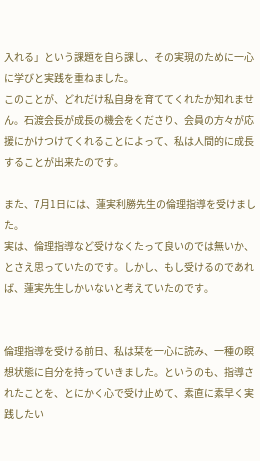入れる」という課題を自ら課し、その実現のために一心に学びと実践を重ねました。
このことが、どれだけ私自身を育ててくれたか知れません。石渡会長が成長の機会をくださり、会員の方々が応援にかけつけてくれることによって、私は人間的に成長することが出来たのです。

また、7月1日には、蓮実利勝先生の倫理指導を受けました。
実は、倫理指導など受けなくたって良いのでは無いか、とさえ思っていたのです。しかし、もし受けるのであれば、蓮実先生しかいないと考えていたのです。


倫理指導を受ける前日、私は栞を一心に読み、一種の瞑想状態に自分を持っていきました。というのも、指導されたことを、とにかく心で受け止めて、素直に素早く実践したい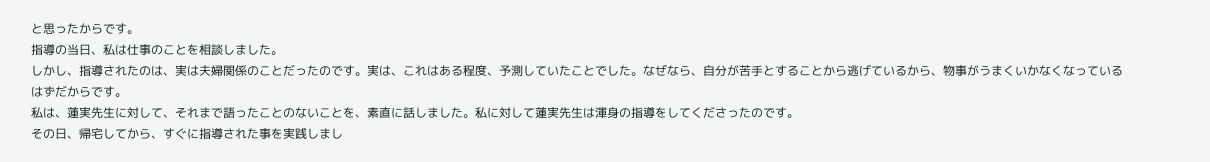と思ったからです。
指導の当日、私は仕事のことを相談しました。
しかし、指導されたのは、実は夫婦関係のことだったのです。実は、これはある程度、予測していたことでした。なぜなら、自分が苦手とすることから逃げているから、物事がうまくいかなくなっているはずだからです。
私は、蓮実先生に対して、それまで語ったことのないことを、素直に話しました。私に対して蓮実先生は渾身の指導をしてくださったのです。
その日、帰宅してから、すぐに指導された事を実践しまし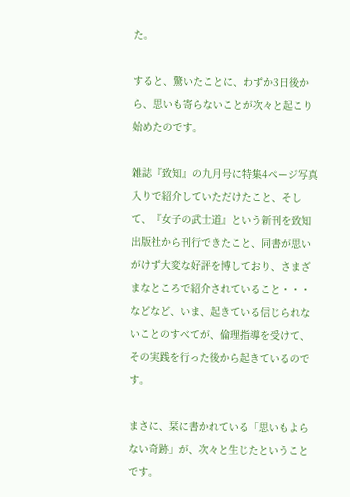た。

すると、驚いたことに、わずか3日後から、思いも寄らないことが次々と起こり始めたのです。

雑誌『致知』の九月号に特集4ページ写真入りで紹介していただけたこと、そして、『女子の武士道』という新刊を致知出版社から刊行できたこと、同書が思いがけず大変な好評を博しており、さまざまなところで紹介されていること・・・などなど、いま、起きている信じられないことのすべてが、倫理指導を受けて、その実践を行った後から起きているのです。

まさに、栞に書かれている「思いもよらない奇跡」が、次々と生じたということです。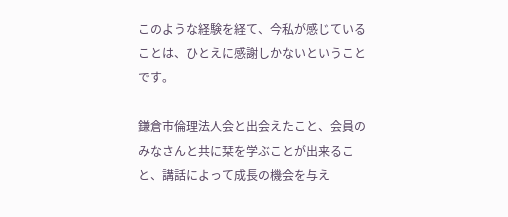このような経験を経て、今私が感じていることは、ひとえに感謝しかないということです。

鎌倉市倫理法人会と出会えたこと、会員のみなさんと共に栞を学ぶことが出来ること、講話によって成長の機会を与え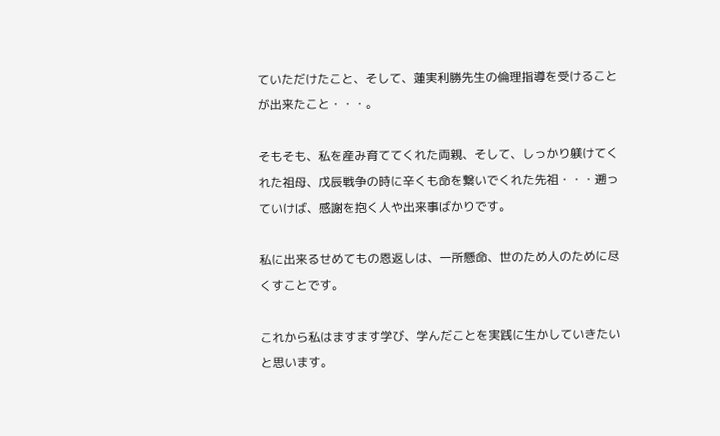ていただけたこと、そして、蓮実利勝先生の倫理指導を受けることが出来たこと・・・。

そもそも、私を産み育ててくれた両親、そして、しっかり躾けてくれた祖母、戊辰戦争の時に辛くも命を繋いでくれた先祖・・・遡っていけば、感謝を抱く人や出来事ばかりです。

私に出来るせめてもの恩返しは、一所懸命、世のため人のために尽くすことです。

これから私はますます学び、学んだことを実践に生かしていきたいと思います。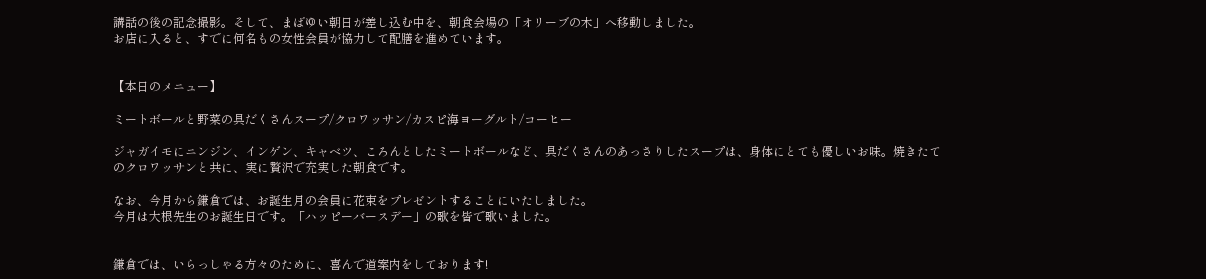講話の後の記念撮影。そして、まばゆい朝日が差し込む中を、朝食会場の「オリーブの木」へ移動しました。
お店に入ると、すでに何名もの女性会員が協力して配膳を進めています。


【本日のメニュー】

ミートボールと野菜の具だくさんスープ/クロワッサン/カスピ海ヨーグルト/コーヒー

ジャガイモにニンジン、インゲン、キャベツ、ころんとしたミートボールなど、具だくさんのあっさりしたスープは、身体にとても優しいお味。焼きたてのクロワッサンと共に、実に贅沢で充実した朝食です。

なお、今月から鎌倉では、お誕生月の会員に花束をプレゼントすることにいたしました。
今月は大根先生のお誕生日です。「ハッピーバースデー」の歌を皆で歌いました。


鎌倉では、いらっしゃる方々のために、喜んで道案内をしております!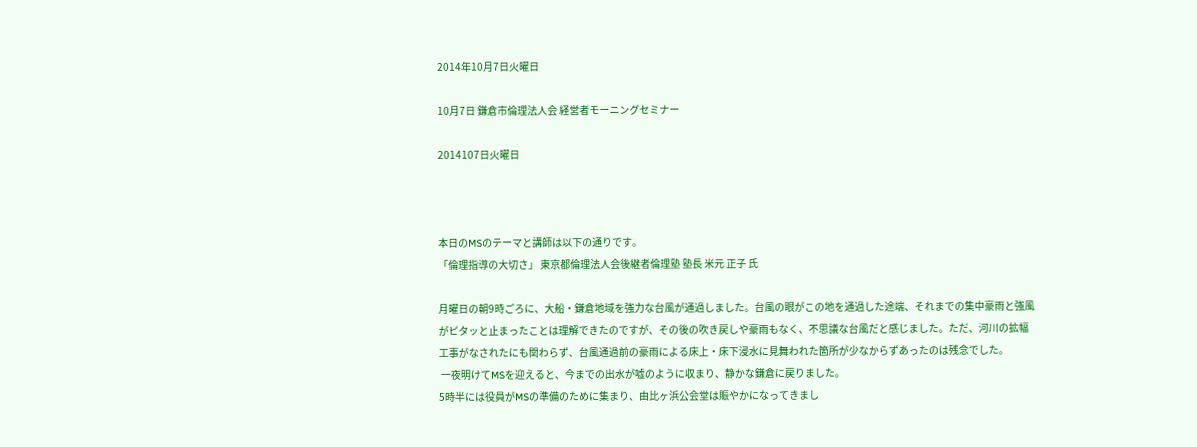2014年10月7日火曜日

10月7日 鎌倉市倫理法人会 経営者モーニングセミナー

2014107日火曜日



本日のMSのテーマと講師は以下の通りです。
「倫理指導の大切さ」 東京都倫理法人会後継者倫理塾 塾長 米元 正子 氏

月曜日の朝9時ごろに、大船・鎌倉地域を強力な台風が通過しました。台風の眼がこの地を通過した途端、それまでの集中豪雨と強風がピタッと止まったことは理解できたのですが、その後の吹き戻しや豪雨もなく、不思議な台風だと感じました。ただ、河川の拡幅工事がなされたにも関わらず、台風通過前の豪雨による床上・床下浸水に見舞われた箇所が少なからずあったのは残念でした。
 一夜明けてMSを迎えると、今までの出水が嘘のように収まり、静かな鎌倉に戻りました。
5時半には役員がMSの準備のために集まり、由比ヶ浜公会堂は賑やかになってきまし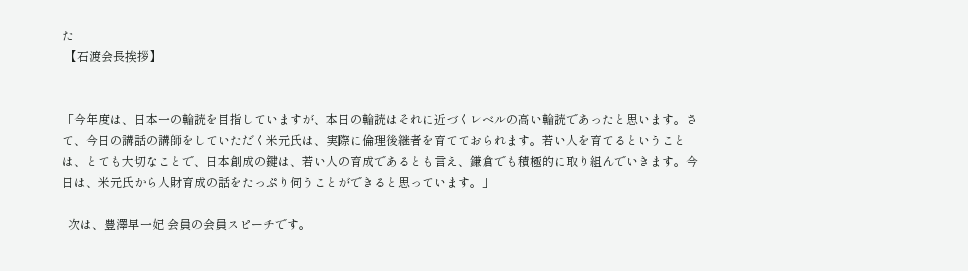た
 【石渡会長挨拶】


「今年度は、日本一の輪読を目指していますが、本日の輪読はそれに近づくレベルの高い輪読であったと思います。さて、今日の講話の講師をしていただく米元氏は、実際に倫理後継者を育てておられます。若い人を育てるということは、とても大切なことで、日本創成の鍵は、若い人の育成であるとも言え、鎌倉でも積極的に取り組んでいきます。今日は、米元氏から人財育成の話をたっぷり伺うことができると思っています。」

  次は、豊澤早一妃 会員の会員スピーチです。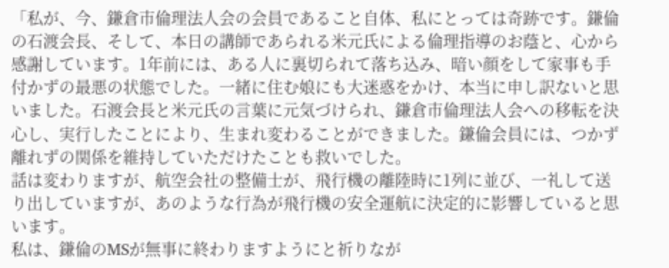「私が、今、鎌倉市倫理法人会の会員であること自体、私にとっては奇跡です。鎌倫の石渡会長、そして、本日の講師であられる米元氏による倫理指導のお蔭と、心から感謝しています。1年前には、ある人に裏切られて落ち込み、暗い顔をして家事も手付かずの最悪の状態でした。一緒に住む娘にも大迷惑をかけ、本当に申し訳ないと思いました。石渡会長と米元氏の言葉に元気づけられ、鎌倉市倫理法人会への移転を決心し、実行したことにより、生まれ変わることができました。鎌倫会員には、つかず離れずの関係を維持していただけたことも救いでした。
話は変わりますが、航空会社の整備士が、飛行機の離陸時に1列に並び、一礼して送り出していますが、あのような行為が飛行機の安全運航に決定的に影響していると思います。
私は、鎌倫のMSが無事に終わりますようにと祈りなが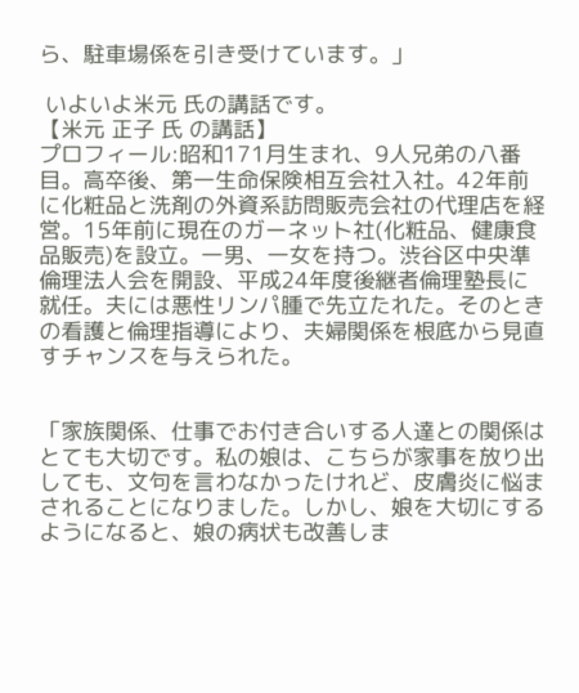ら、駐車場係を引き受けています。」

 いよいよ米元 氏の講話です。
【米元 正子 氏 の講話】
プロフィール:昭和171月生まれ、9人兄弟の八番目。高卒後、第一生命保険相互会社入社。42年前に化粧品と洗剤の外資系訪問販売会社の代理店を経営。15年前に現在のガーネット社(化粧品、健康食品販売)を設立。一男、一女を持つ。渋谷区中央準倫理法人会を開設、平成24年度後継者倫理塾長に就任。夫には悪性リンパ腫で先立たれた。そのときの看護と倫理指導により、夫婦関係を根底から見直すチャンスを与えられた。


「家族関係、仕事でお付き合いする人達との関係はとても大切です。私の娘は、こちらが家事を放り出しても、文句を言わなかったけれど、皮膚炎に悩まされることになりました。しかし、娘を大切にするようになると、娘の病状も改善しま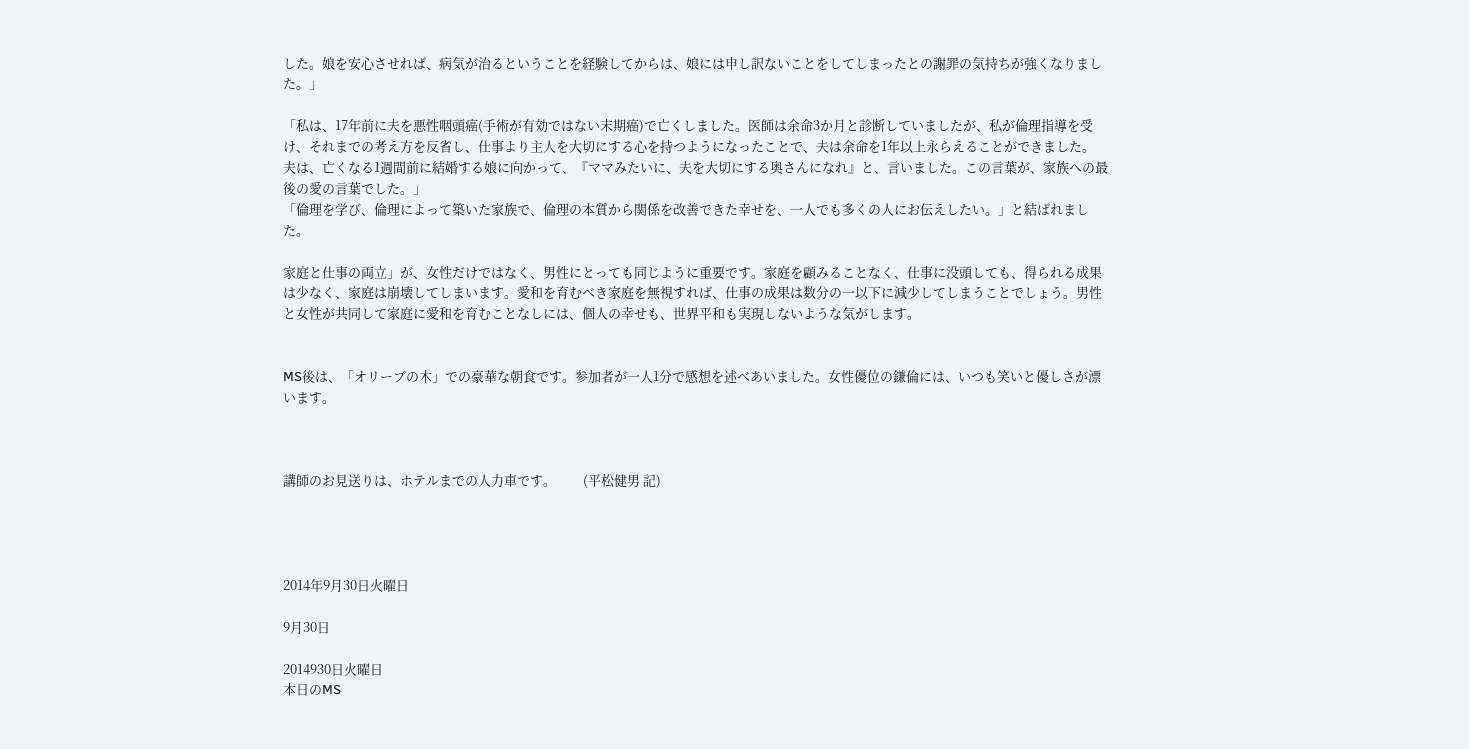した。娘を安心させれば、病気が治るということを経験してからは、娘には申し訳ないことをしてしまったとの謝罪の気持ちが強くなりました。」

「私は、17年前に夫を悪性咽頭癌(手術が有効ではない末期癌)で亡くしました。医師は余命3か月と診断していましたが、私が倫理指導を受け、それまでの考え方を反省し、仕事より主人を大切にする心を持つようになったことで、夫は余命を1年以上永らえることができました。
夫は、亡くなる1週間前に結婚する娘に向かって、『ママみたいに、夫を大切にする奥さんになれ』と、言いました。この言葉が、家族への最後の愛の言葉でした。」
「倫理を学び、倫理によって築いた家族で、倫理の本質から関係を改善できた幸せを、一人でも多くの人にお伝えしたい。」と結ばれました。

家庭と仕事の両立」が、女性だけではなく、男性にとっても同じように重要です。家庭を顧みることなく、仕事に没頭しても、得られる成果は少なく、家庭は崩壊してしまいます。愛和を育むべき家庭を無視すれば、仕事の成果は数分の一以下に減少してしまうことでしょう。男性と女性が共同して家庭に愛和を育むことなしには、個人の幸せも、世界平和も実現しないような気がします。


MS後は、「オリーブの木」での豪華な朝食です。参加者が一人1分で感想を述べあいました。女性優位の鎌倫には、いつも笑いと優しさが漂います。



講師のお見送りは、ホテルまでの人力車です。         (平松健男 記)




2014年9月30日火曜日

9月30日

2014930日火曜日
本日のMS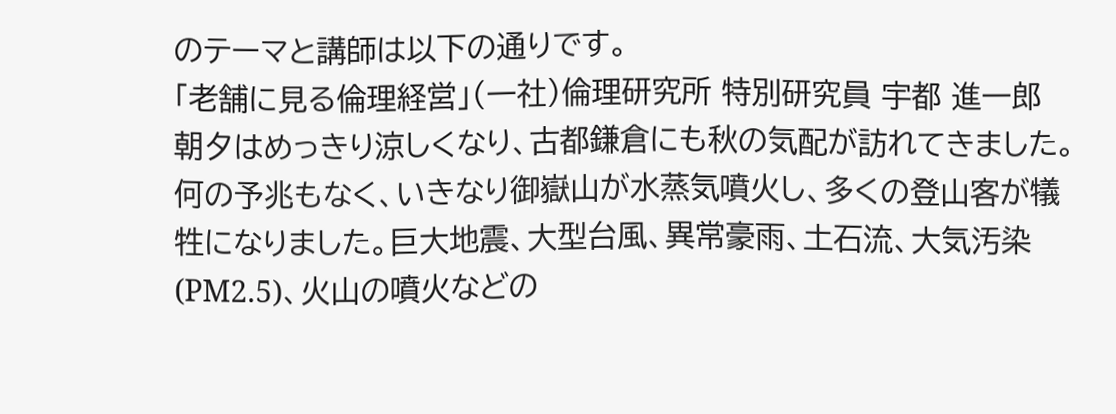のテーマと講師は以下の通りです。
「老舗に見る倫理経営」(一社)倫理研究所 特別研究員 宇都 進一郎
朝夕はめっきり涼しくなり、古都鎌倉にも秋の気配が訪れてきました。何の予兆もなく、いきなり御嶽山が水蒸気噴火し、多くの登山客が犠牲になりました。巨大地震、大型台風、異常豪雨、土石流、大気汚染(PM2.5)、火山の噴火などの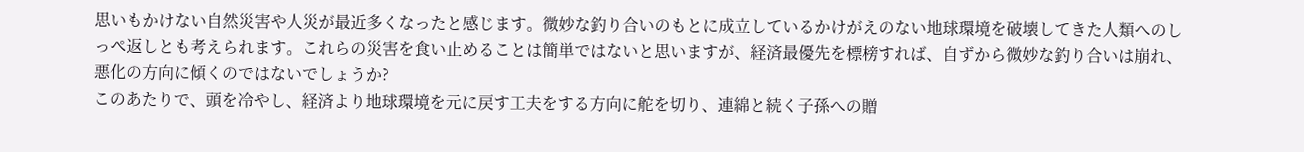思いもかけない自然災害や人災が最近多くなったと感じます。微妙な釣り合いのもとに成立しているかけがえのない地球環境を破壊してきた人類へのしっぺ返しとも考えられます。これらの災害を食い止めることは簡単ではないと思いますが、経済最優先を標榜すれば、自ずから微妙な釣り合いは崩れ、悪化の方向に傾くのではないでしょうか?
このあたりで、頭を冷やし、経済より地球環境を元に戻す工夫をする方向に舵を切り、連綿と続く子孫への贈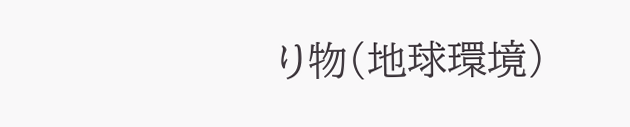り物(地球環境)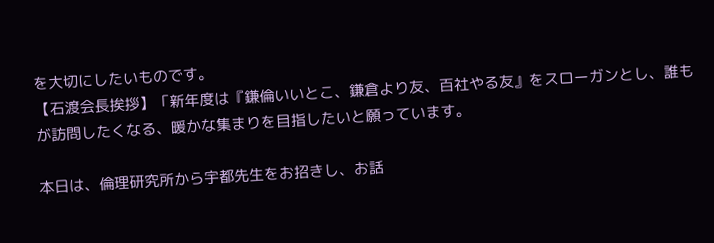を大切にしたいものです。
【石渡会長挨拶】「新年度は『鎌倫いいとこ、鎌倉より友、百社やる友』をスローガンとし、誰もが訪問したくなる、暖かな集まりを目指したいと願っています。

本日は、倫理研究所から宇都先生をお招きし、お話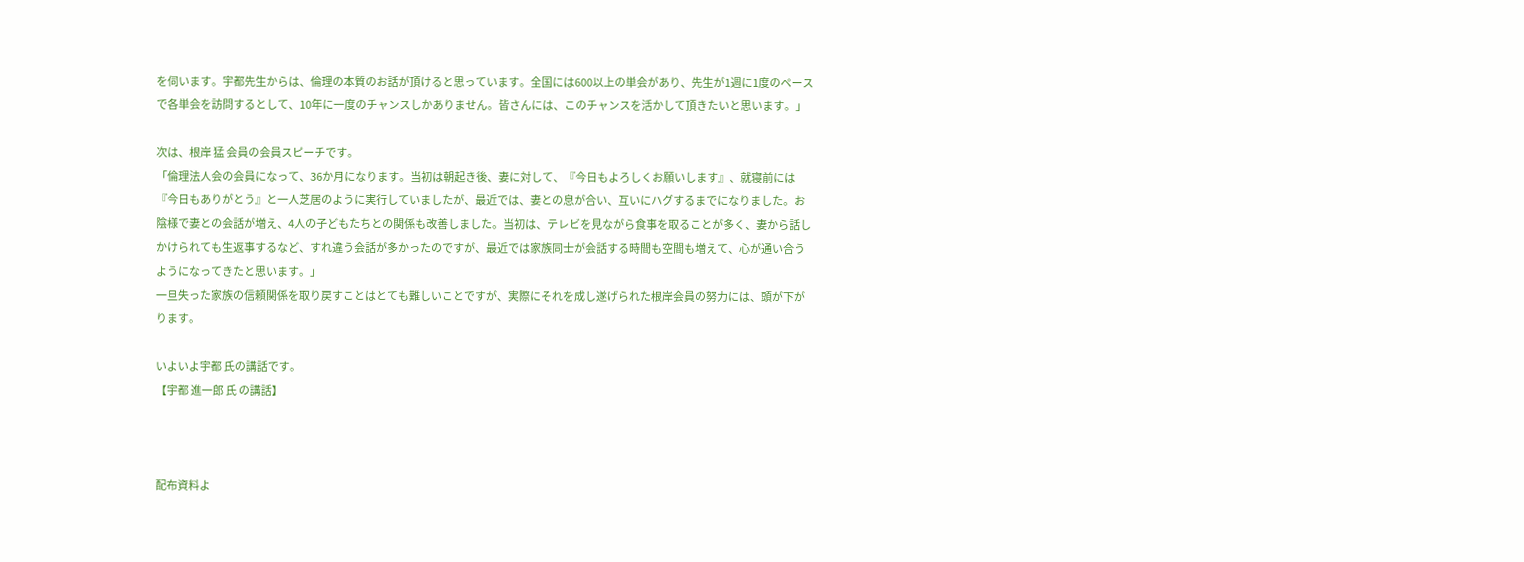を伺います。宇都先生からは、倫理の本質のお話が頂けると思っています。全国には600以上の単会があり、先生が1週に1度のペースで各単会を訪問するとして、10年に一度のチャンスしかありません。皆さんには、このチャンスを活かして頂きたいと思います。」

次は、根岸 猛 会員の会員スピーチです。
「倫理法人会の会員になって、36か月になります。当初は朝起き後、妻に対して、『今日もよろしくお願いします』、就寝前には『今日もありがとう』と一人芝居のように実行していましたが、最近では、妻との息が合い、互いにハグするまでになりました。お陰様で妻との会話が増え、4人の子どもたちとの関係も改善しました。当初は、テレビを見ながら食事を取ることが多く、妻から話しかけられても生返事するなど、すれ違う会話が多かったのですが、最近では家族同士が会話する時間も空間も増えて、心が通い合うようになってきたと思います。」
一旦失った家族の信頼関係を取り戻すことはとても難しいことですが、実際にそれを成し遂げられた根岸会員の努力には、頭が下がります。

いよいよ宇都 氏の講話です。
【宇都 進一郎 氏 の講話】



配布資料よ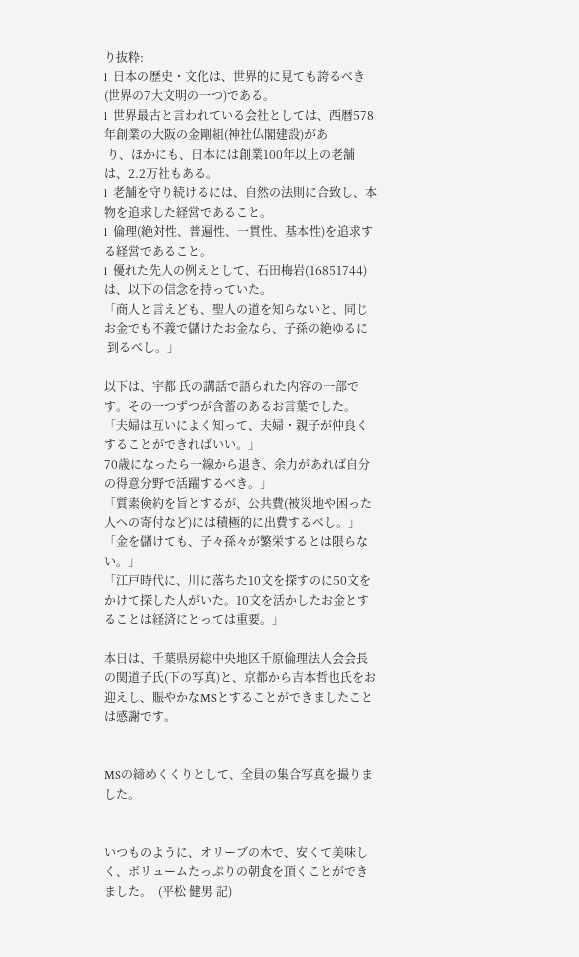り抜粋:
l  日本の歴史・文化は、世界的に見ても誇るべき(世界の7大文明の一つ)である。
l  世界最古と言われている会社としては、西暦578年創業の大阪の金剛組(神社仏閣建設)があ
 り、ほかにも、日本には創業100年以上の老舗は、2.2万社もある。
l  老舗を守り続けるには、自然の法則に合致し、本物を追求した経営であること。
l  倫理(絶対性、普遍性、一貫性、基本性)を追求する経営であること。
l  優れた先人の例えとして、石田梅岩(16851744)は、以下の信念を持っていた。
「商人と言えども、聖人の道を知らないと、同じお金でも不義で儲けたお金なら、子孫の絶ゆるに
 到るべし。」

以下は、宇都 氏の講話で語られた内容の一部です。その一つずつが含蓄のあるお言葉でした。
「夫婦は互いによく知って、夫婦・親子が仲良くすることができればいい。」
70歳になったら一線から退き、余力があれば自分の得意分野で活躍するべき。」
「質素倹約を旨とするが、公共費(被災地や困った人への寄付など)には積極的に出費するべし。」
「金を儲けても、子々孫々が繁栄するとは限らない。」
「江戸時代に、川に落ちた10文を探すのに50文をかけて探した人がいた。10文を活かしたお金とすることは経済にとっては重要。」

本日は、千葉県房総中央地区千原倫理法人会会長の関道子氏(下の写真)と、京都から吉本哲也氏をお迎えし、賑やかなMSとすることができましたことは感謝です。


MSの締めくくりとして、全員の集合写真を撮りました。


いつものように、オリーブの木で、安くて美味しく、ボリュームたっぷりの朝食を頂くことができました。  (平松 健男 記)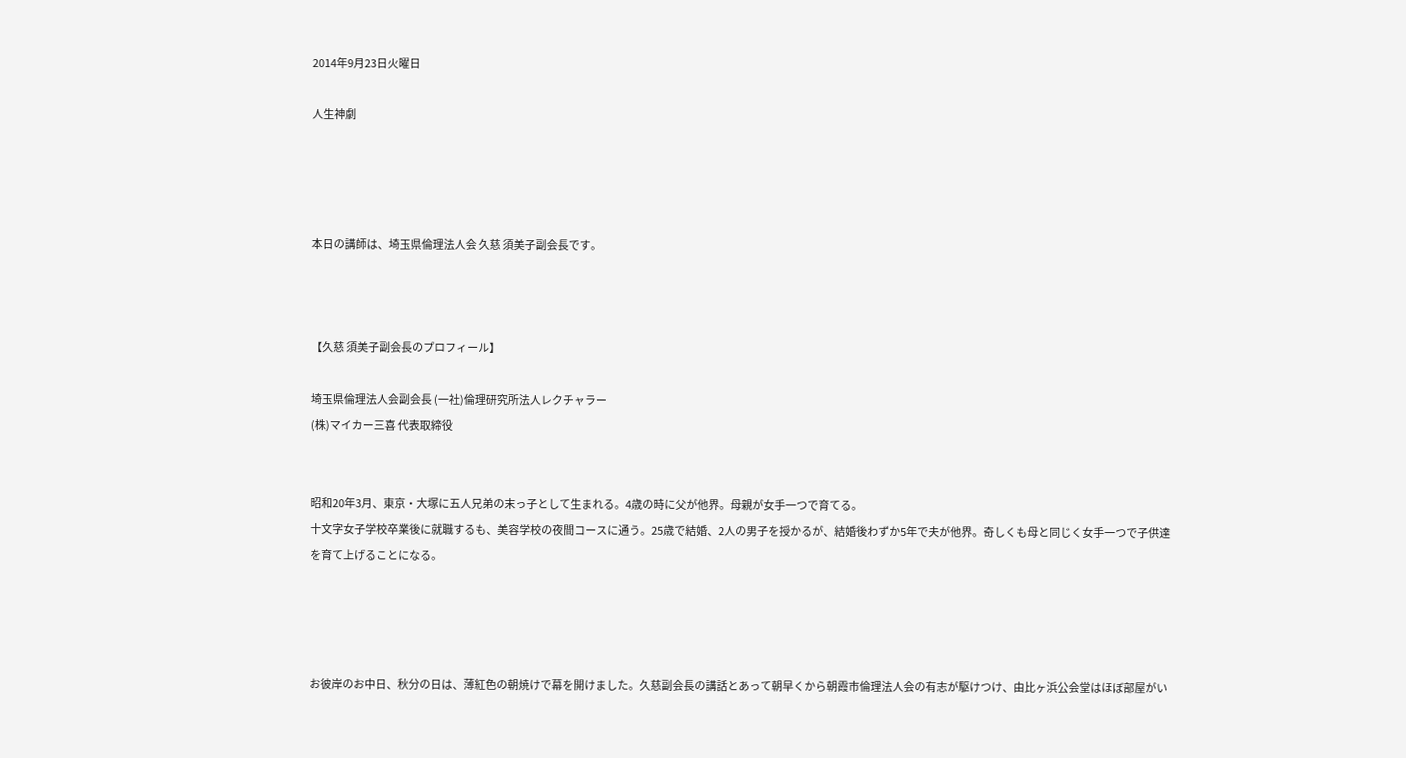2014年9月23日火曜日

人生神劇




本日の講師は、埼玉県倫理法人会 久慈 須美子副会長です。



【久慈 須美子副会長のプロフィール】

埼玉県倫理法人会副会長 (一社)倫理研究所法人レクチャラー
(株)マイカー三喜 代表取締役


昭和20年3月、東京・大塚に五人兄弟の末っ子として生まれる。4歳の時に父が他界。母親が女手一つで育てる。
十文字女子学校卒業後に就職するも、美容学校の夜間コースに通う。25歳で結婚、2人の男子を授かるが、結婚後わずか5年で夫が他界。奇しくも母と同じく女手一つで子供達を育て上げることになる。




お彼岸のお中日、秋分の日は、薄紅色の朝焼けで幕を開けました。久慈副会長の講話とあって朝早くから朝霞市倫理法人会の有志が駆けつけ、由比ヶ浜公会堂はほぼ部屋がい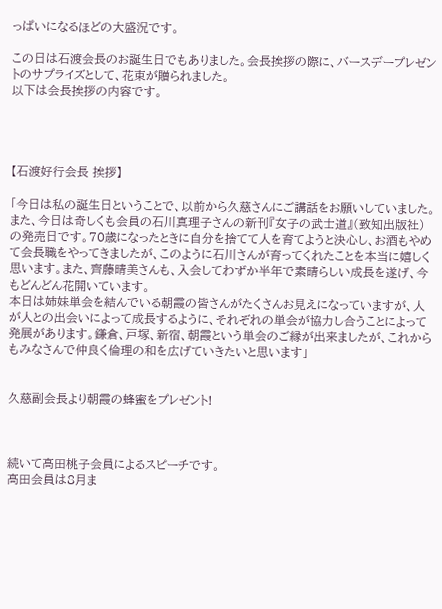っぱいになるほどの大盛況です。

この日は石渡会長のお誕生日でもありました。会長挨拶の際に、バースデープレゼントのサプライズとして、花束が贈られました。
以下は会長挨拶の内容です。




【石渡好行会長 挨拶】

「今日は私の誕生日ということで、以前から久慈さんにご講話をお願いしていました。また、今日は奇しくも会員の石川真理子さんの新刊『女子の武士道』(致知出版社)の発売日です。70歳になったときに自分を捨てて人を育てようと決心し、お酒もやめて会長職をやってきましたが、このように石川さんが育ってくれたことを本当に嬉しく思います。また、齊藤晴美さんも、入会してわずか半年で素晴らしい成長を遂げ、今もどんどん花開いています。
本日は姉妹単会を結んでいる朝霞の皆さんがたくさんお見えになっていますが、人が人との出会いによって成長するように、それぞれの単会が協力し合うことによって発展があります。鎌倉、戸塚、新宿、朝霞という単会のご縁が出来ましたが、これからもみなさんで仲良く倫理の和を広げていきたいと思います」


久慈副会長より朝霞の蜂蜜をプレゼント!



続いて高田桃子会員によるスピーチです。
高田会員は8月ま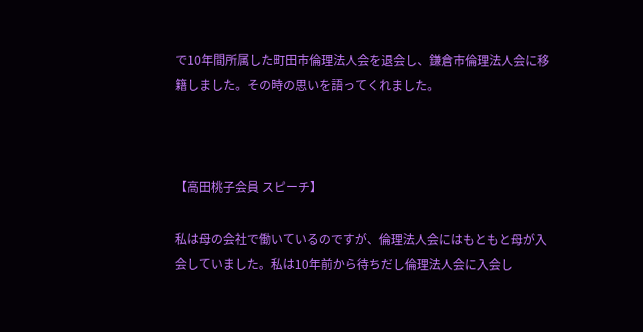で10年間所属した町田市倫理法人会を退会し、鎌倉市倫理法人会に移籍しました。その時の思いを語ってくれました。



【高田桃子会員 スピーチ】

私は母の会社で働いているのですが、倫理法人会にはもともと母が入会していました。私は10年前から待ちだし倫理法人会に入会し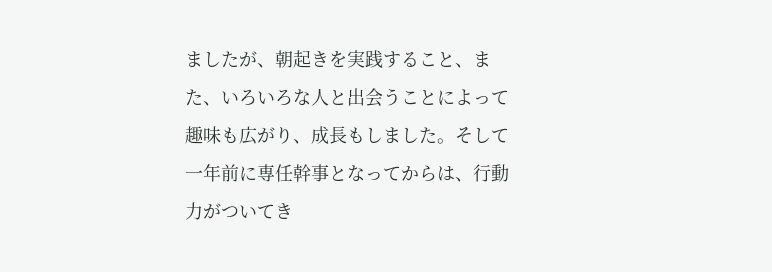ましたが、朝起きを実践すること、また、いろいろな人と出会うことによって趣味も広がり、成長もしました。そして一年前に専任幹事となってからは、行動力がついてき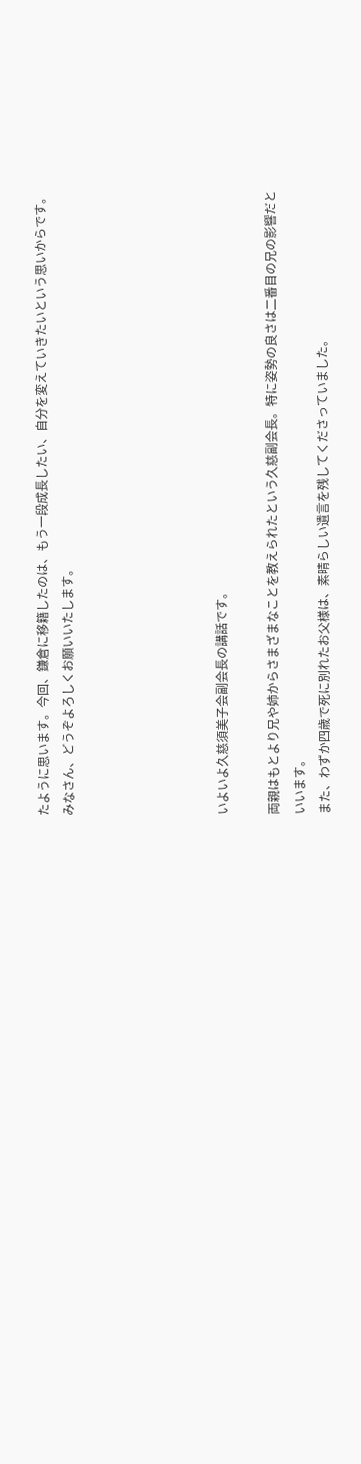たように思います。今回、鎌倉に移籍したのは、もう一段成長したい、自分を変えていきたいという思いからです。みなさん、どうぞよろしくお願いいたします。





いよいよ久慈須美子会副会長の講話です。

両親はもとより兄や姉からさまざまなことを教えられたという久慈副会長。特に姿勢の良さは二番目の兄の影響だといいます。
また、わずか四歳で死に別れたお父様は、素晴らしい遺言を残してくださっていました。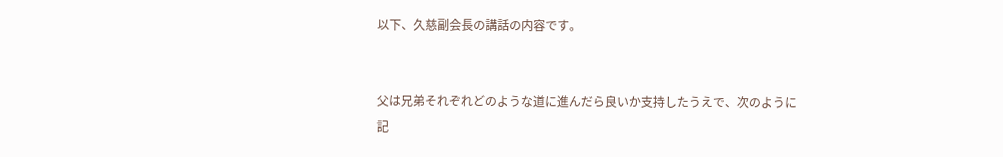以下、久慈副会長の講話の内容です。


父は兄弟それぞれどのような道に進んだら良いか支持したうえで、次のように記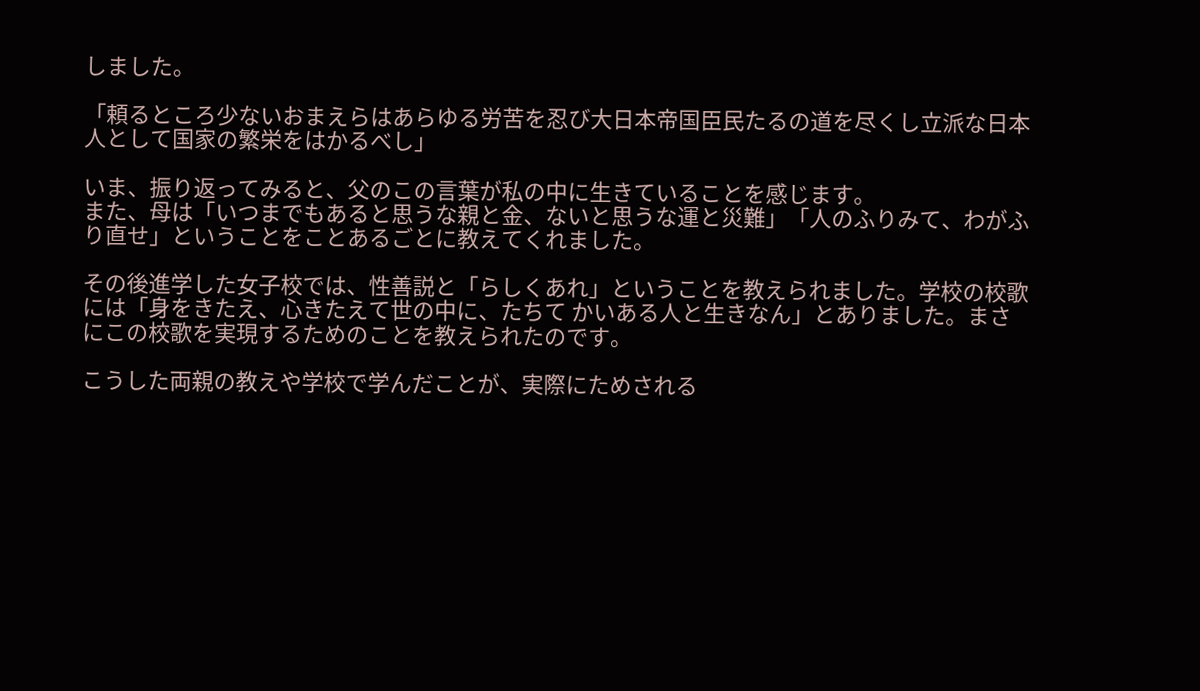しました。

「頼るところ少ないおまえらはあらゆる労苦を忍び大日本帝国臣民たるの道を尽くし立派な日本人として国家の繁栄をはかるべし」

いま、振り返ってみると、父のこの言葉が私の中に生きていることを感じます。
また、母は「いつまでもあると思うな親と金、ないと思うな運と災難」「人のふりみて、わがふり直せ」ということをことあるごとに教えてくれました。

その後進学した女子校では、性善説と「らしくあれ」ということを教えられました。学校の校歌には「身をきたえ、心きたえて世の中に、たちて かいある人と生きなん」とありました。まさにこの校歌を実現するためのことを教えられたのです。

こうした両親の教えや学校で学んだことが、実際にためされる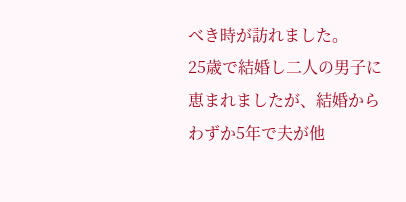べき時が訪れました。
25歳で結婚し二人の男子に恵まれましたが、結婚からわずか5年で夫が他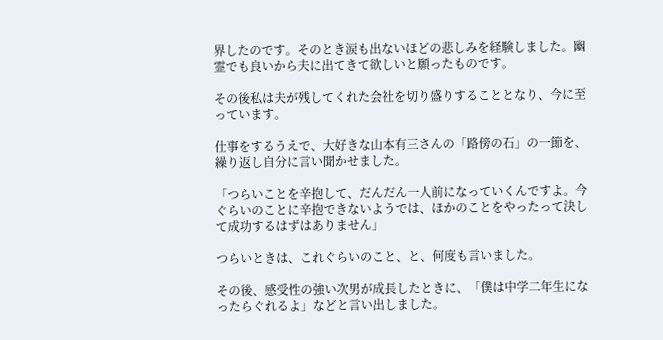界したのです。そのとき涙も出ないほどの悲しみを経験しました。幽霊でも良いから夫に出てきて欲しいと願ったものです。

その後私は夫が残してくれた会社を切り盛りすることとなり、今に至っています。

仕事をするうえで、大好きな山本有三さんの「路傍の石」の一節を、繰り返し自分に言い聞かせました。

「つらいことを辛抱して、だんだん一人前になっていくんですよ。今ぐらいのことに辛抱できないようでは、ほかのことをやったって決して成功するはずはありません」

つらいときは、これぐらいのこと、と、何度も言いました。

その後、感受性の強い次男が成長したときに、「僕は中学二年生になったらぐれるよ」などと言い出しました。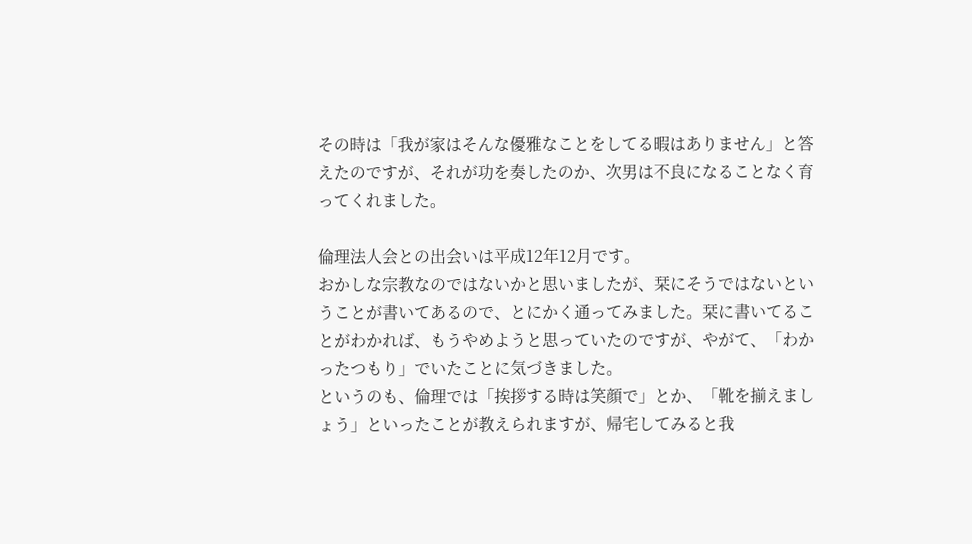その時は「我が家はそんな優雅なことをしてる暇はありません」と答えたのですが、それが功を奏したのか、次男は不良になることなく育ってくれました。

倫理法人会との出会いは平成12年12月です。
おかしな宗教なのではないかと思いましたが、栞にそうではないということが書いてあるので、とにかく通ってみました。栞に書いてることがわかれば、もうやめようと思っていたのですが、やがて、「わかったつもり」でいたことに気づきました。
というのも、倫理では「挨拶する時は笑顔で」とか、「靴を揃えましょう」といったことが教えられますが、帰宅してみると我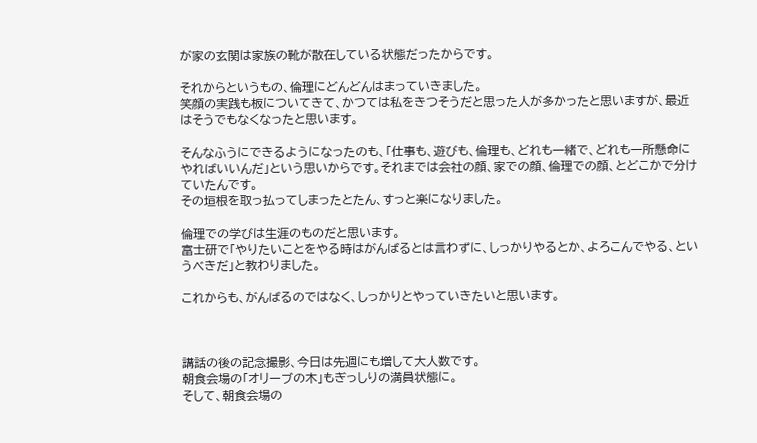が家の玄関は家族の靴が散在している状態だったからです。

それからというもの、倫理にどんどんはまっていきました。
笑顔の実践も板についてきて、かつては私をきつそうだと思った人が多かったと思いますが、最近はそうでもなくなったと思います。

そんなふうにできるようになったのも、「仕事も、遊びも、倫理も、どれも一緒で、どれも一所懸命にやればいいんだ」という思いからです。それまでは会社の顔、家での顔、倫理での顔、とどこかで分けていたんです。
その垣根を取っ払ってしまったとたん、すっと楽になりました。

倫理での学びは生涯のものだと思います。
富士研で「やりたいことをやる時はがんばるとは言わずに、しっかりやるとか、よろこんでやる、というべきだ」と教わりました。

これからも、がんばるのではなく、しっかりとやっていきたいと思います。



講話の後の記念撮影、今日は先週にも増して大人数です。
朝食会場の「オリーブの木」もぎっしりの満員状態に。
そして、朝食会場の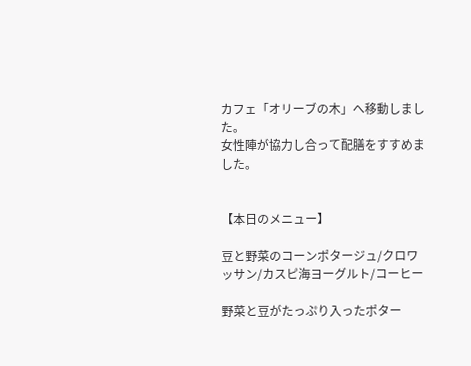カフェ「オリーブの木」へ移動しました。
女性陣が協力し合って配膳をすすめました。


【本日のメニュー】

豆と野菜のコーンポタージュ/クロワッサン/カスピ海ヨーグルト/コーヒー

野菜と豆がたっぷり入ったポター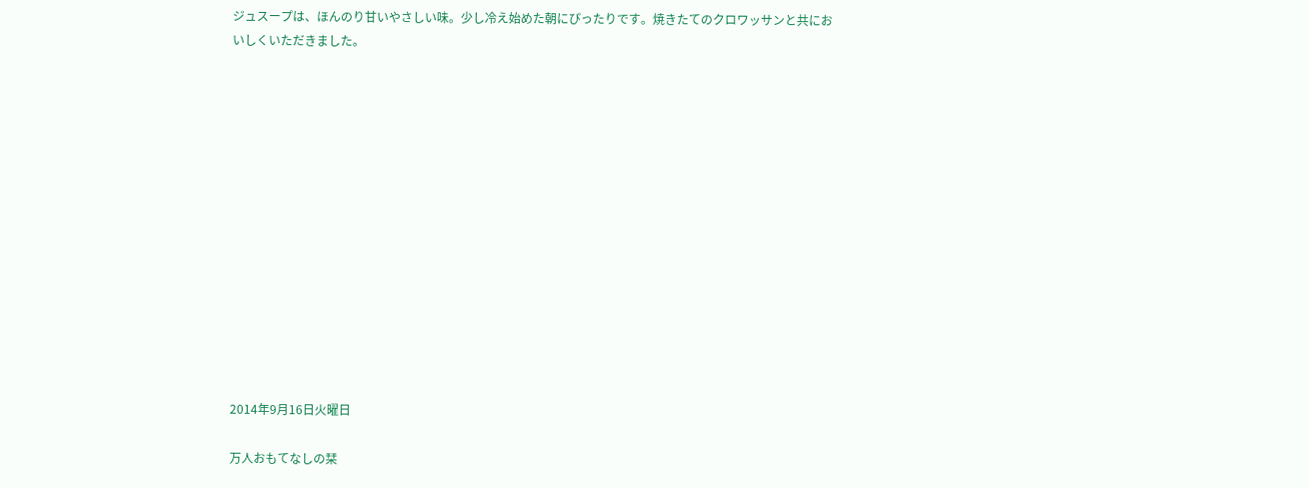ジュスープは、ほんのり甘いやさしい味。少し冷え始めた朝にぴったりです。焼きたてのクロワッサンと共においしくいただきました。














2014年9月16日火曜日

万人おもてなしの栞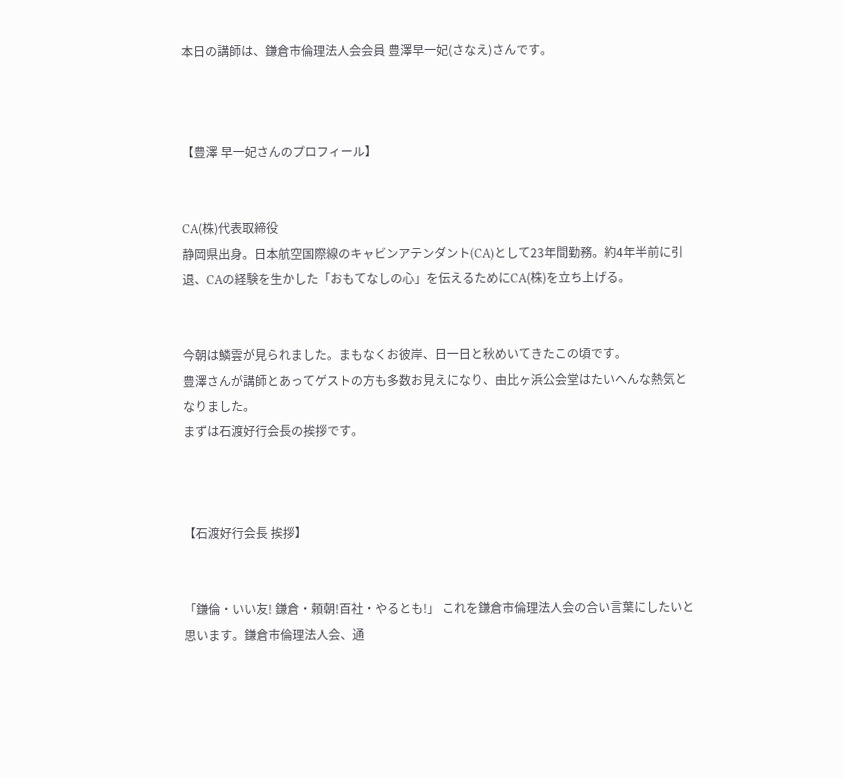本日の講師は、鎌倉市倫理法人会会員 豊澤早一妃(さなえ)さんです。



【豊澤 早一妃さんのプロフィール】


CA(株)代表取締役
静岡県出身。日本航空国際線のキャビンアテンダント(CA)として23年間勤務。約4年半前に引退、CAの経験を生かした「おもてなしの心」を伝えるためにCA(株)を立ち上げる。


今朝は鱗雲が見られました。まもなくお彼岸、日一日と秋めいてきたこの頃です。
豊澤さんが講師とあってゲストの方も多数お見えになり、由比ヶ浜公会堂はたいへんな熱気となりました。
まずは石渡好行会長の挨拶です。



【石渡好行会長 挨拶】


「鎌倫・いい友! 鎌倉・頼朝!百社・やるとも!」 これを鎌倉市倫理法人会の合い言葉にしたいと思います。鎌倉市倫理法人会、通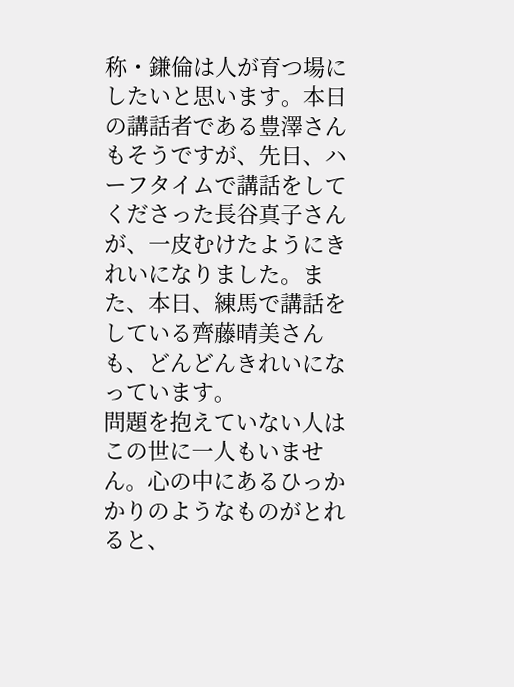称・鎌倫は人が育つ場にしたいと思います。本日の講話者である豊澤さんもそうですが、先日、ハーフタイムで講話をしてくださった長谷真子さんが、一皮むけたようにきれいになりました。また、本日、練馬で講話をしている齊藤晴美さんも、どんどんきれいになっています。
問題を抱えていない人はこの世に一人もいません。心の中にあるひっかかりのようなものがとれると、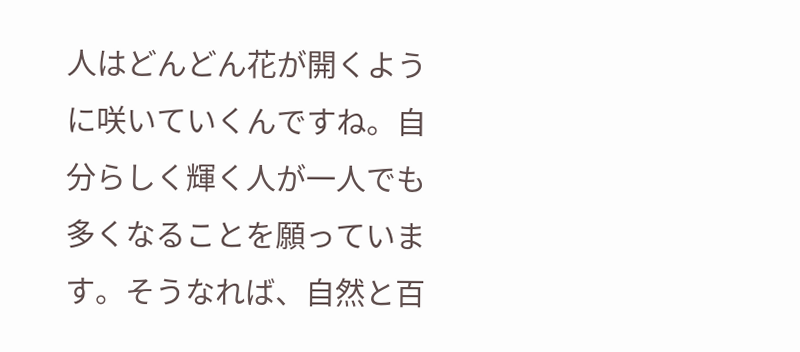人はどんどん花が開くように咲いていくんですね。自分らしく輝く人が一人でも多くなることを願っています。そうなれば、自然と百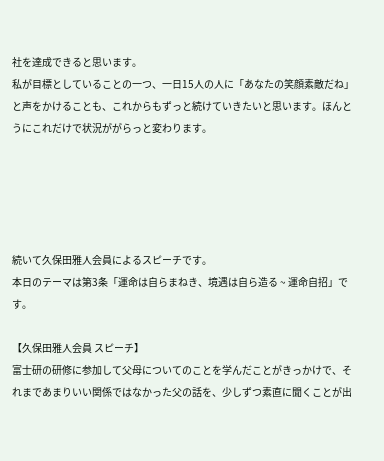社を達成できると思います。
私が目標としていることの一つ、一日15人の人に「あなたの笑顔素敵だね」と声をかけることも、これからもずっと続けていきたいと思います。ほんとうにこれだけで状況ががらっと変わります。





続いて久保田雅人会員によるスピーチです。
本日のテーマは第3条「運命は自らまねき、境遇は自ら造る ~ 運命自招」です。

【久保田雅人会員 スピーチ】
富士研の研修に参加して父母についてのことを学んだことがきっかけで、それまであまりいい関係ではなかった父の話を、少しずつ素直に聞くことが出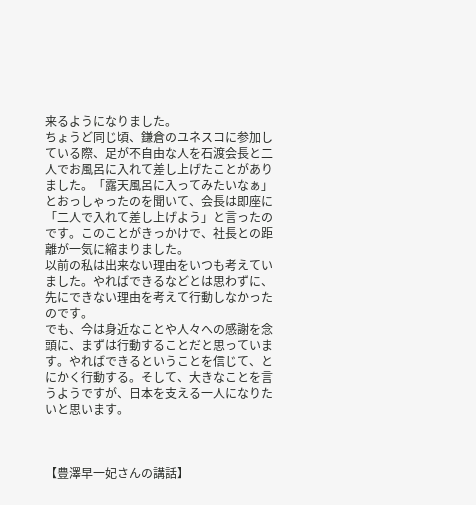来るようになりました。
ちょうど同じ頃、鎌倉のユネスコに参加している際、足が不自由な人を石渡会長と二人でお風呂に入れて差し上げたことがありました。「露天風呂に入ってみたいなぁ」とおっしゃったのを聞いて、会長は即座に「二人で入れて差し上げよう」と言ったのです。このことがきっかけで、社長との距離が一気に縮まりました。
以前の私は出来ない理由をいつも考えていました。やればできるなどとは思わずに、先にできない理由を考えて行動しなかったのです。
でも、今は身近なことや人々への感謝を念頭に、まずは行動することだと思っています。やればできるということを信じて、とにかく行動する。そして、大きなことを言うようですが、日本を支える一人になりたいと思います。



【豊澤早一妃さんの講話】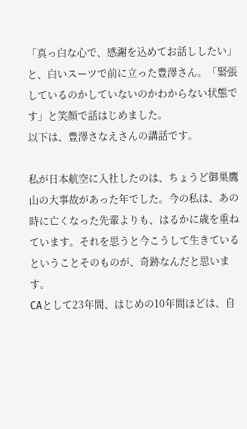「真っ白な心で、感謝を込めてお話ししたい」と、白いスーツで前に立った豊澤さん。「緊張しているのかしていないのかわからない状態です」と笑顔で話はじめました。
以下は、豊澤さなえさんの講話です。

私が日本航空に入社したのは、ちょうど御巣鷹山の大事故があった年でした。今の私は、あの時に亡くなった先輩よりも、はるかに歳を重ねています。それを思うと今こうして生きているということそのものが、奇跡なんだと思います。
CAとして23年間、はじめの10年間ほどは、自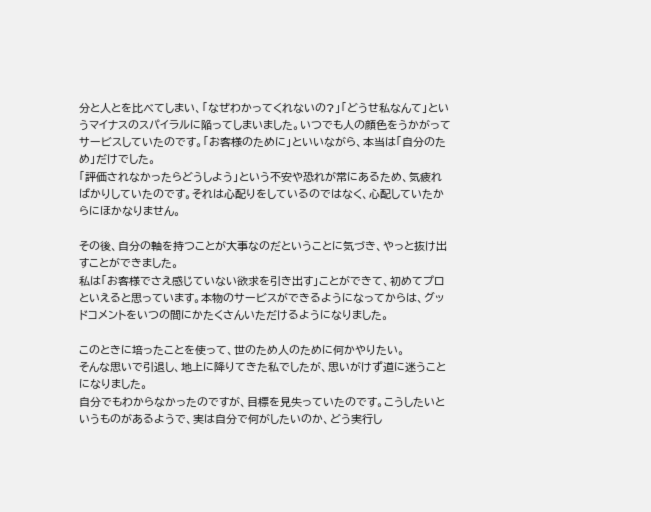分と人とを比べてしまい、「なぜわかってくれないの?」「どうせ私なんて」というマイナスのスパイラルに陥ってしまいました。いつでも人の顔色をうかがってサービスしていたのです。「お客様のために」といいながら、本当は「自分のため」だけでした。
「評価されなかったらどうしよう」という不安や恐れが常にあるため、気疲ればかりしていたのです。それは心配りをしているのではなく、心配していたからにほかなりません。

その後、自分の軸を持つことが大事なのだということに気づき、やっと抜け出すことができました。
私は「お客様でさえ感じていない欲求を引き出す」ことができて、初めてプロといえると思っています。本物のサービスができるようになってからは、グッドコメントをいつの間にかたくさんいただけるようになりました。

このときに培ったことを使って、世のため人のために何かやりたい。
そんな思いで引退し、地上に降りてきた私でしたが、思いがけず道に迷うことになりました。
自分でもわからなかったのですが、目標を見失っていたのです。こうしたいというものがあるようで、実は自分で何がしたいのか、どう実行し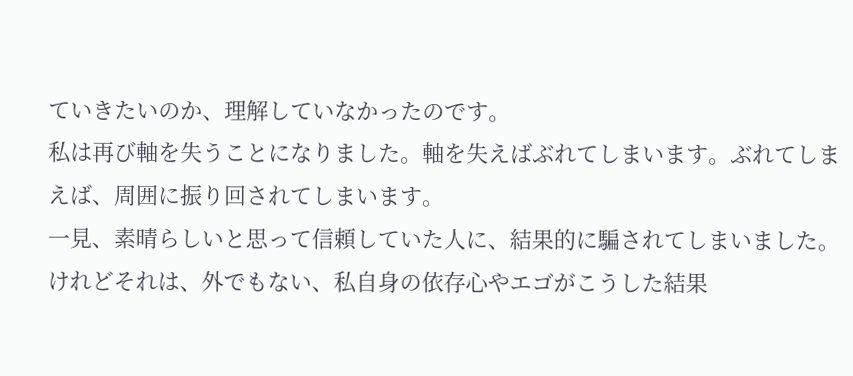ていきたいのか、理解していなかったのです。
私は再び軸を失うことになりました。軸を失えばぶれてしまいます。ぶれてしまえば、周囲に振り回されてしまいます。
一見、素晴らしいと思って信頼していた人に、結果的に騙されてしまいました。けれどそれは、外でもない、私自身の依存心やエゴがこうした結果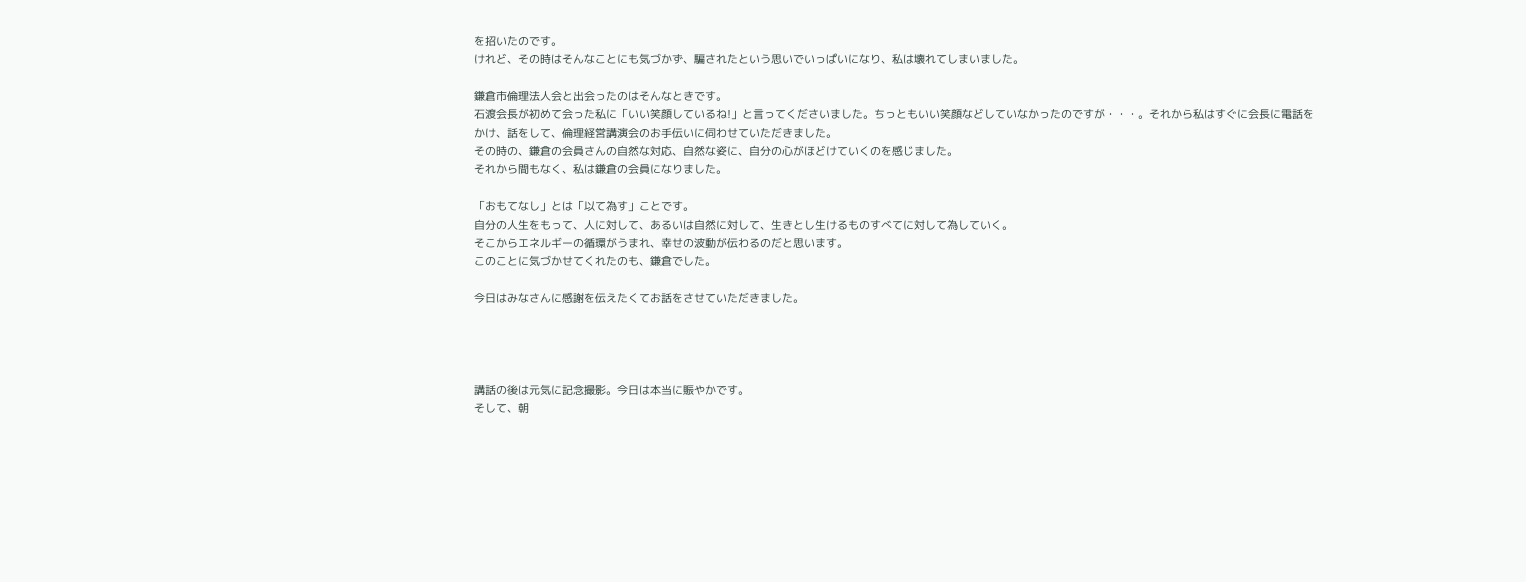を招いたのです。
けれど、その時はそんなことにも気づかず、騙されたという思いでいっぱいになり、私は壊れてしまいました。

鎌倉市倫理法人会と出会ったのはそんなときです。
石渡会長が初めて会った私に「いい笑顔しているね!」と言ってくださいました。ちっともいい笑顔などしていなかったのですが・・・。それから私はすぐに会長に電話をかけ、話をして、倫理経営講演会のお手伝いに伺わせていただきました。
その時の、鎌倉の会員さんの自然な対応、自然な姿に、自分の心がほどけていくのを感じました。
それから間もなく、私は鎌倉の会員になりました。

「おもてなし」とは「以て為す」ことです。
自分の人生をもって、人に対して、あるいは自然に対して、生きとし生けるものすべてに対して為していく。
そこからエネルギーの循環がうまれ、幸せの波動が伝わるのだと思います。
このことに気づかせてくれたのも、鎌倉でした。

今日はみなさんに感謝を伝えたくてお話をさせていただきました。




講話の後は元気に記念撮影。今日は本当に賑やかです。
そして、朝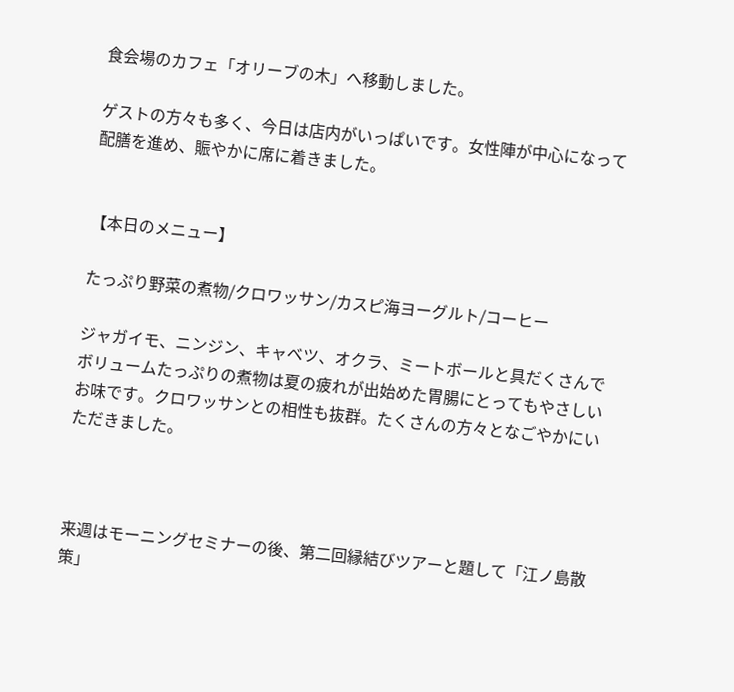食会場のカフェ「オリーブの木」へ移動しました。

ゲストの方々も多く、今日は店内がいっぱいです。女性陣が中心になって配膳を進め、賑やかに席に着きました。


【本日のメニュー】

たっぷり野菜の煮物/クロワッサン/カスピ海ヨーグルト/コーヒー

ジャガイモ、ニンジン、キャベツ、オクラ、ミートボールと具だくさんでボリュームたっぷりの煮物は夏の疲れが出始めた胃腸にとってもやさしいお味です。クロワッサンとの相性も抜群。たくさんの方々となごやかにいただきました。



来週はモーニングセミナーの後、第二回縁結びツアーと題して「江ノ島散策」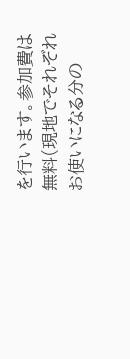を行います。参加費は無料(現地でそれぞれお使いになる分の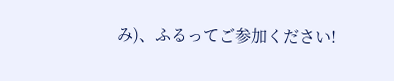み)、ふるってご参加ください!